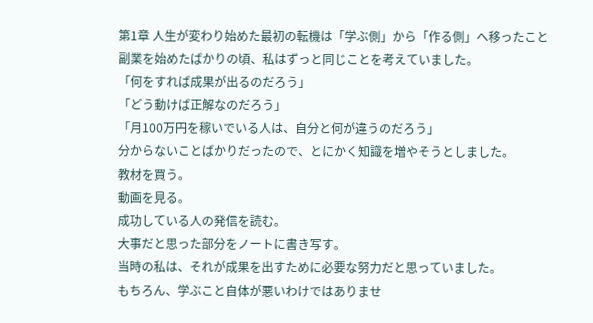第1章 人生が変わり始めた最初の転機は「学ぶ側」から「作る側」へ移ったこと
副業を始めたばかりの頃、私はずっと同じことを考えていました。
「何をすれば成果が出るのだろう」
「どう動けば正解なのだろう」
「月100万円を稼いでいる人は、自分と何が違うのだろう」
分からないことばかりだったので、とにかく知識を増やそうとしました。
教材を買う。
動画を見る。
成功している人の発信を読む。
大事だと思った部分をノートに書き写す。
当時の私は、それが成果を出すために必要な努力だと思っていました。
もちろん、学ぶこと自体が悪いわけではありませ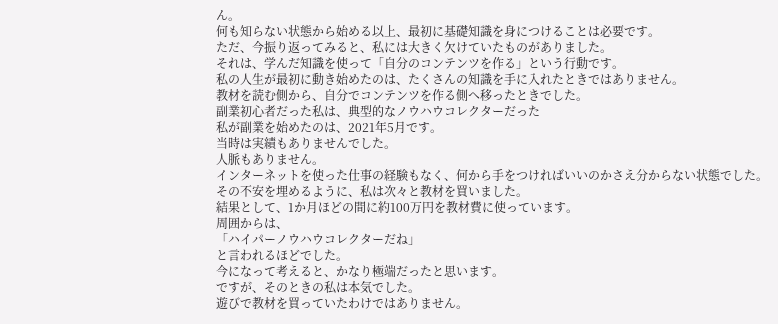ん。
何も知らない状態から始める以上、最初に基礎知識を身につけることは必要です。
ただ、今振り返ってみると、私には大きく欠けていたものがありました。
それは、学んだ知識を使って「自分のコンテンツを作る」という行動です。
私の人生が最初に動き始めたのは、たくさんの知識を手に入れたときではありません。
教材を読む側から、自分でコンテンツを作る側へ移ったときでした。
副業初心者だった私は、典型的なノウハウコレクターだった
私が副業を始めたのは、2021年5月です。
当時は実績もありませんでした。
人脈もありません。
インターネットを使った仕事の経験もなく、何から手をつければいいのかさえ分からない状態でした。
その不安を埋めるように、私は次々と教材を買いました。
結果として、1か月ほどの間に約100万円を教材費に使っています。
周囲からは、
「ハイパーノウハウコレクターだね」
と言われるほどでした。
今になって考えると、かなり極端だったと思います。
ですが、そのときの私は本気でした。
遊びで教材を買っていたわけではありません。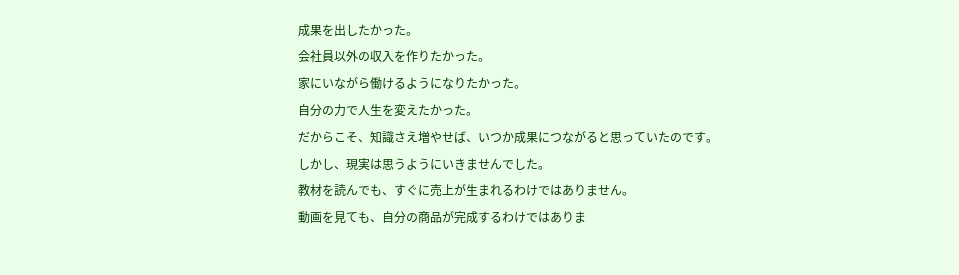成果を出したかった。
会社員以外の収入を作りたかった。
家にいながら働けるようになりたかった。
自分の力で人生を変えたかった。
だからこそ、知識さえ増やせば、いつか成果につながると思っていたのです。
しかし、現実は思うようにいきませんでした。
教材を読んでも、すぐに売上が生まれるわけではありません。
動画を見ても、自分の商品が完成するわけではありま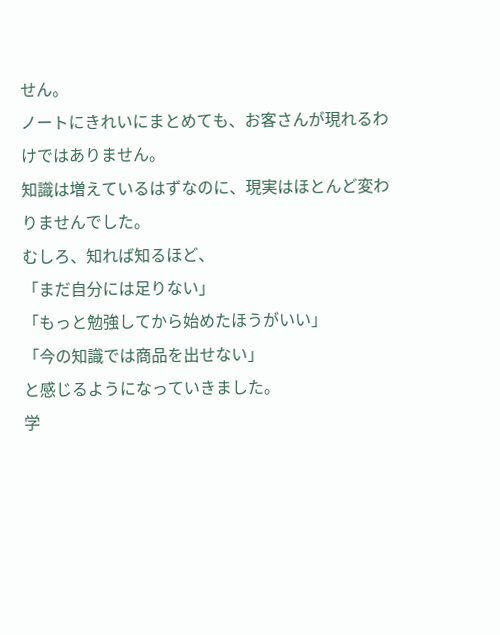せん。
ノートにきれいにまとめても、お客さんが現れるわけではありません。
知識は増えているはずなのに、現実はほとんど変わりませんでした。
むしろ、知れば知るほど、
「まだ自分には足りない」
「もっと勉強してから始めたほうがいい」
「今の知識では商品を出せない」
と感じるようになっていきました。
学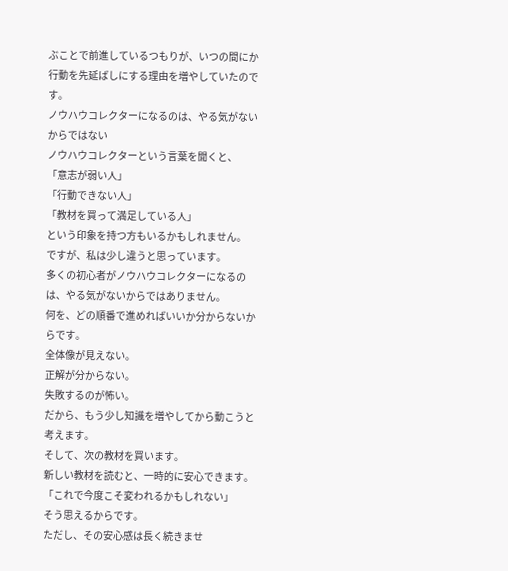ぶことで前進しているつもりが、いつの間にか行動を先延ばしにする理由を増やしていたのです。
ノウハウコレクターになるのは、やる気がないからではない
ノウハウコレクターという言葉を聞くと、
「意志が弱い人」
「行動できない人」
「教材を買って満足している人」
という印象を持つ方もいるかもしれません。
ですが、私は少し違うと思っています。
多くの初心者がノウハウコレクターになるのは、やる気がないからではありません。
何を、どの順番で進めればいいか分からないからです。
全体像が見えない。
正解が分からない。
失敗するのが怖い。
だから、もう少し知識を増やしてから動こうと考えます。
そして、次の教材を買います。
新しい教材を読むと、一時的に安心できます。
「これで今度こそ変われるかもしれない」
そう思えるからです。
ただし、その安心感は長く続きませ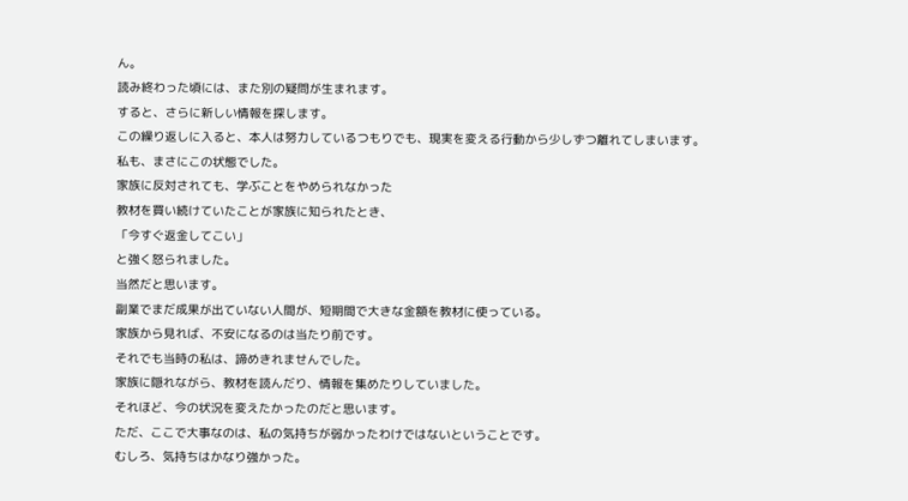ん。
読み終わった頃には、また別の疑問が生まれます。
すると、さらに新しい情報を探します。
この繰り返しに入ると、本人は努力しているつもりでも、現実を変える行動から少しずつ離れてしまいます。
私も、まさにこの状態でした。
家族に反対されても、学ぶことをやめられなかった
教材を買い続けていたことが家族に知られたとき、
「今すぐ返金してこい」
と強く怒られました。
当然だと思います。
副業でまだ成果が出ていない人間が、短期間で大きな金額を教材に使っている。
家族から見れば、不安になるのは当たり前です。
それでも当時の私は、諦めきれませんでした。
家族に隠れながら、教材を読んだり、情報を集めたりしていました。
それほど、今の状況を変えたかったのだと思います。
ただ、ここで大事なのは、私の気持ちが弱かったわけではないということです。
むしろ、気持ちはかなり強かった。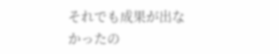それでも成果が出なかったの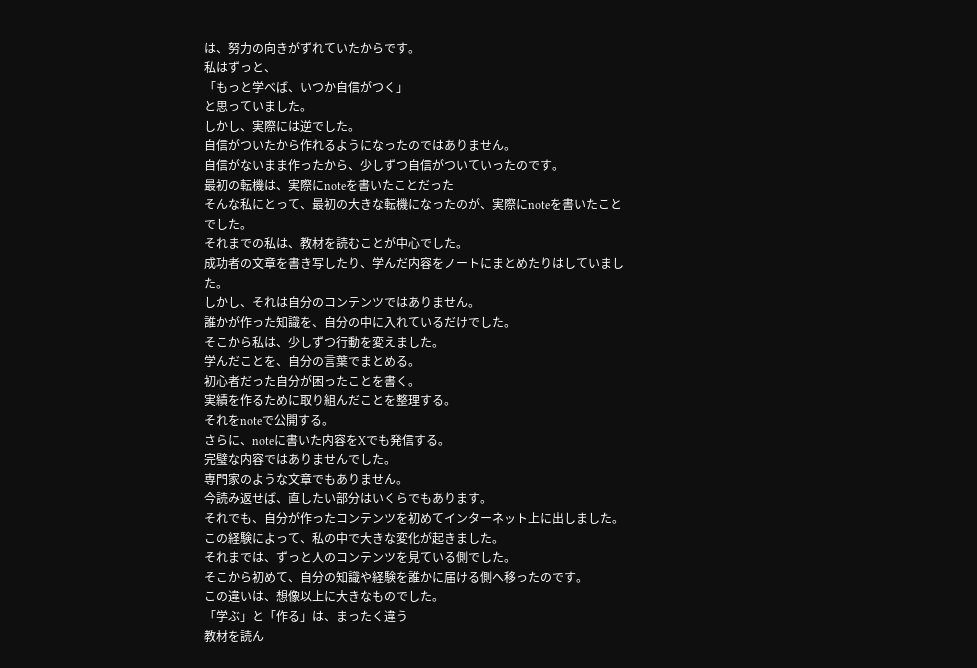は、努力の向きがずれていたからです。
私はずっと、
「もっと学べば、いつか自信がつく」
と思っていました。
しかし、実際には逆でした。
自信がついたから作れるようになったのではありません。
自信がないまま作ったから、少しずつ自信がついていったのです。
最初の転機は、実際にnoteを書いたことだった
そんな私にとって、最初の大きな転機になったのが、実際にnoteを書いたことでした。
それまでの私は、教材を読むことが中心でした。
成功者の文章を書き写したり、学んだ内容をノートにまとめたりはしていました。
しかし、それは自分のコンテンツではありません。
誰かが作った知識を、自分の中に入れているだけでした。
そこから私は、少しずつ行動を変えました。
学んだことを、自分の言葉でまとめる。
初心者だった自分が困ったことを書く。
実績を作るために取り組んだことを整理する。
それをnoteで公開する。
さらに、noteに書いた内容をXでも発信する。
完璧な内容ではありませんでした。
専門家のような文章でもありません。
今読み返せば、直したい部分はいくらでもあります。
それでも、自分が作ったコンテンツを初めてインターネット上に出しました。
この経験によって、私の中で大きな変化が起きました。
それまでは、ずっと人のコンテンツを見ている側でした。
そこから初めて、自分の知識や経験を誰かに届ける側へ移ったのです。
この違いは、想像以上に大きなものでした。
「学ぶ」と「作る」は、まったく違う
教材を読ん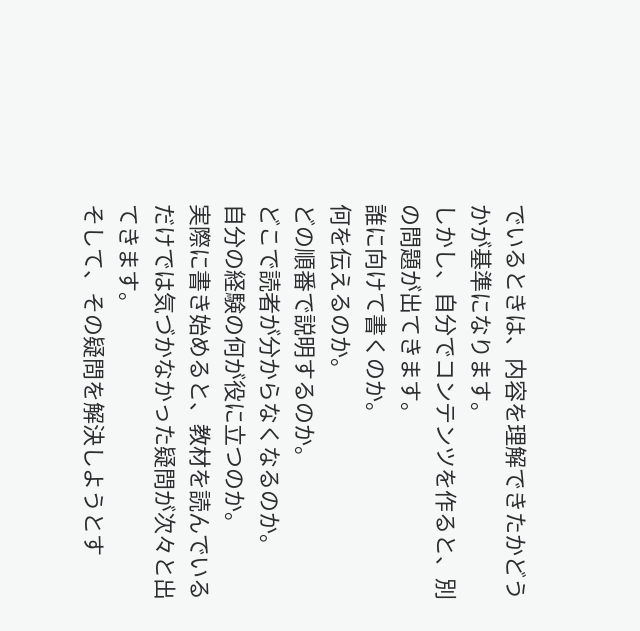でいるときは、内容を理解できたかどうかが基準になります。
しかし、自分でコンテンツを作ると、別の問題が出てきます。
誰に向けて書くのか。
何を伝えるのか。
どの順番で説明するのか。
どこで読者が分からなくなるのか。
自分の経験の何が役に立つのか。
実際に書き始めると、教材を読んでいるだけでは気づかなかった疑問が次々と出てきます。
そして、その疑問を解決しようとす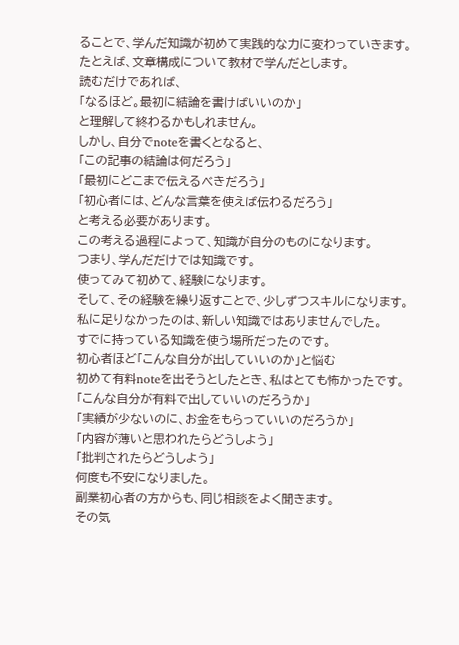ることで、学んだ知識が初めて実践的な力に変わっていきます。
たとえば、文章構成について教材で学んだとします。
読むだけであれば、
「なるほど。最初に結論を書けばいいのか」
と理解して終わるかもしれません。
しかし、自分でnoteを書くとなると、
「この記事の結論は何だろう」
「最初にどこまで伝えるべきだろう」
「初心者には、どんな言葉を使えば伝わるだろう」
と考える必要があります。
この考える過程によって、知識が自分のものになります。
つまり、学んだだけでは知識です。
使ってみて初めて、経験になります。
そして、その経験を繰り返すことで、少しずつスキルになります。
私に足りなかったのは、新しい知識ではありませんでした。
すでに持っている知識を使う場所だったのです。
初心者ほど「こんな自分が出していいのか」と悩む
初めて有料noteを出そうとしたとき、私はとても怖かったです。
「こんな自分が有料で出していいのだろうか」
「実績が少ないのに、お金をもらっていいのだろうか」
「内容が薄いと思われたらどうしよう」
「批判されたらどうしよう」
何度も不安になりました。
副業初心者の方からも、同じ相談をよく聞きます。
その気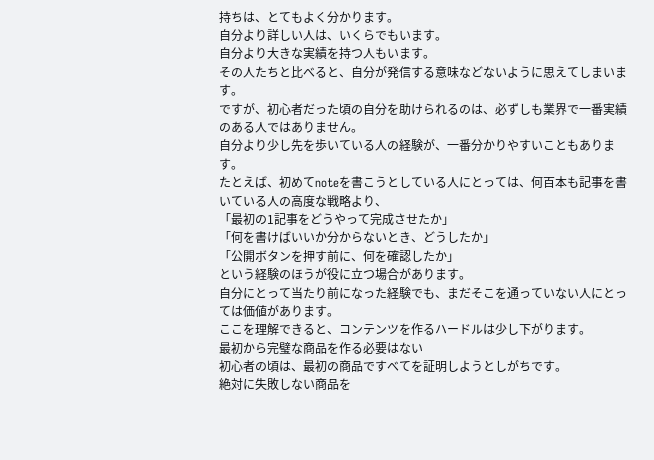持ちは、とてもよく分かります。
自分より詳しい人は、いくらでもいます。
自分より大きな実績を持つ人もいます。
その人たちと比べると、自分が発信する意味などないように思えてしまいます。
ですが、初心者だった頃の自分を助けられるのは、必ずしも業界で一番実績のある人ではありません。
自分より少し先を歩いている人の経験が、一番分かりやすいこともあります。
たとえば、初めてnoteを書こうとしている人にとっては、何百本も記事を書いている人の高度な戦略より、
「最初の1記事をどうやって完成させたか」
「何を書けばいいか分からないとき、どうしたか」
「公開ボタンを押す前に、何を確認したか」
という経験のほうが役に立つ場合があります。
自分にとって当たり前になった経験でも、まだそこを通っていない人にとっては価値があります。
ここを理解できると、コンテンツを作るハードルは少し下がります。
最初から完璧な商品を作る必要はない
初心者の頃は、最初の商品ですべてを証明しようとしがちです。
絶対に失敗しない商品を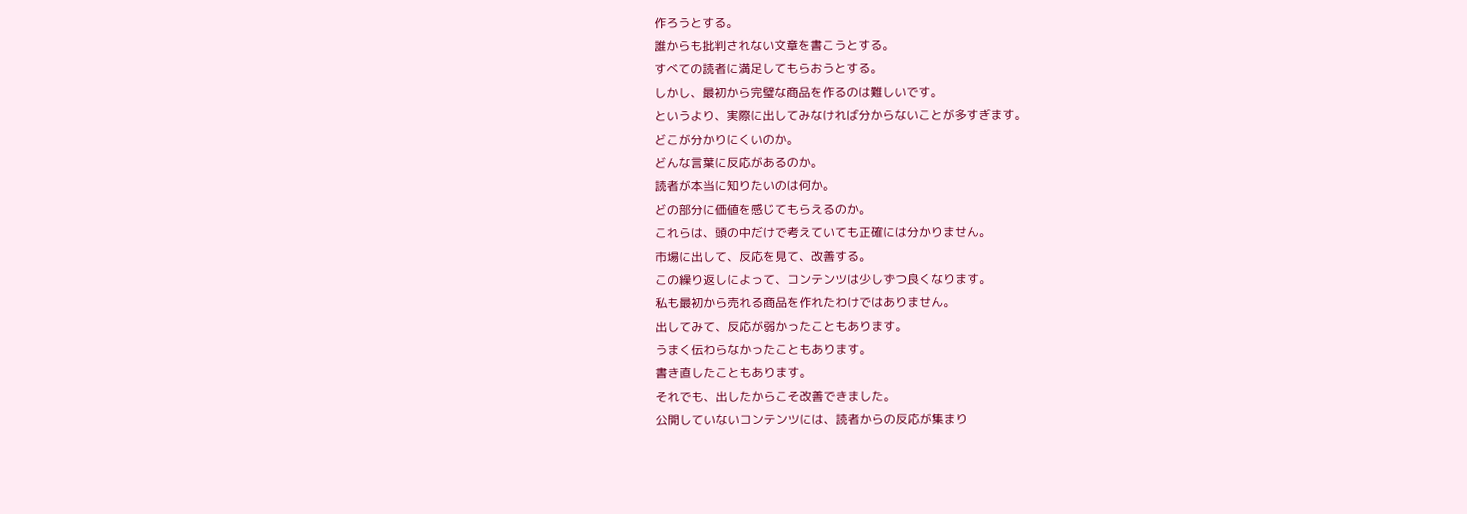作ろうとする。
誰からも批判されない文章を書こうとする。
すべての読者に満足してもらおうとする。
しかし、最初から完璧な商品を作るのは難しいです。
というより、実際に出してみなければ分からないことが多すぎます。
どこが分かりにくいのか。
どんな言葉に反応があるのか。
読者が本当に知りたいのは何か。
どの部分に価値を感じてもらえるのか。
これらは、頭の中だけで考えていても正確には分かりません。
市場に出して、反応を見て、改善する。
この繰り返しによって、コンテンツは少しずつ良くなります。
私も最初から売れる商品を作れたわけではありません。
出してみて、反応が弱かったこともあります。
うまく伝わらなかったこともあります。
書き直したこともあります。
それでも、出したからこそ改善できました。
公開していないコンテンツには、読者からの反応が集まり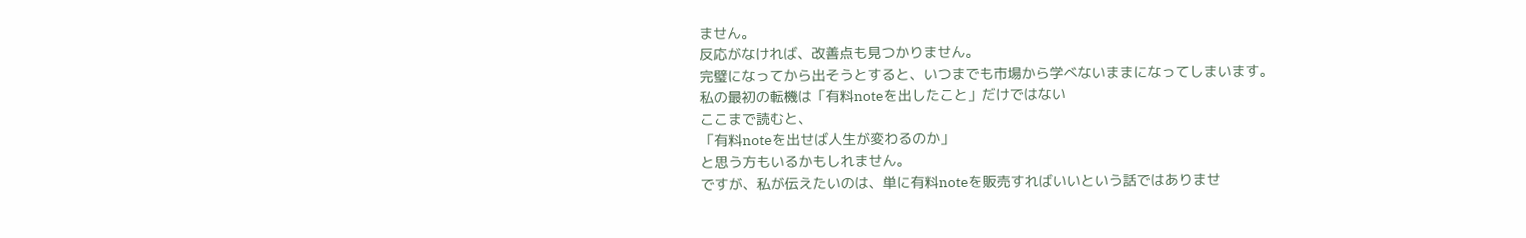ません。
反応がなければ、改善点も見つかりません。
完璧になってから出そうとすると、いつまでも市場から学べないままになってしまいます。
私の最初の転機は「有料noteを出したこと」だけではない
ここまで読むと、
「有料noteを出せば人生が変わるのか」
と思う方もいるかもしれません。
ですが、私が伝えたいのは、単に有料noteを販売すればいいという話ではありませ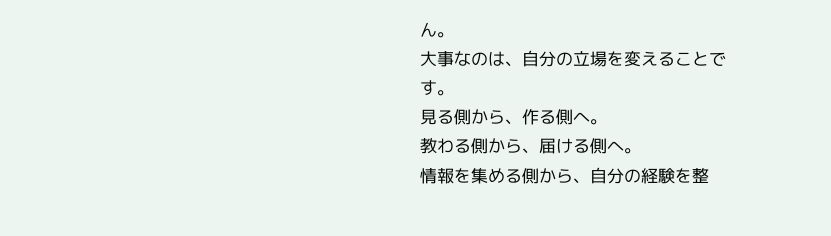ん。
大事なのは、自分の立場を変えることです。
見る側から、作る側へ。
教わる側から、届ける側へ。
情報を集める側から、自分の経験を整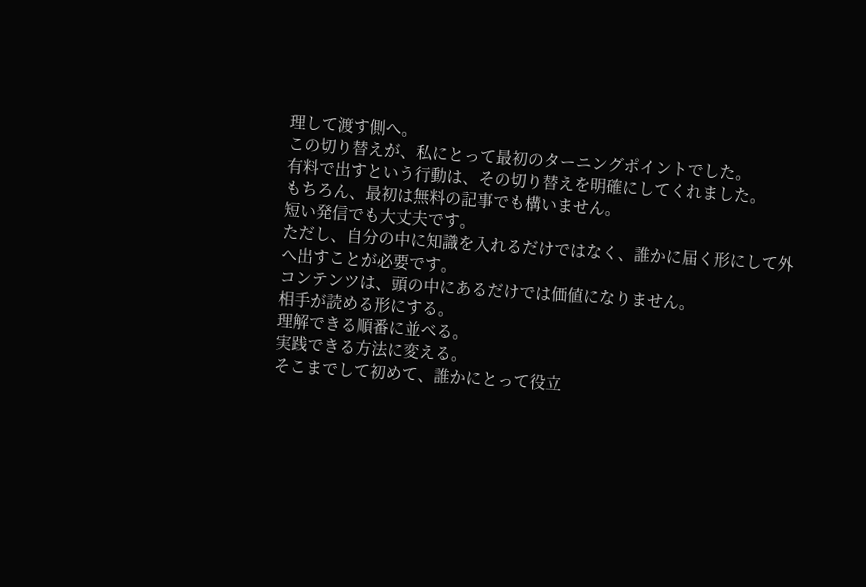理して渡す側へ。
この切り替えが、私にとって最初のターニングポイントでした。
有料で出すという行動は、その切り替えを明確にしてくれました。
もちろん、最初は無料の記事でも構いません。
短い発信でも大丈夫です。
ただし、自分の中に知識を入れるだけではなく、誰かに届く形にして外へ出すことが必要です。
コンテンツは、頭の中にあるだけでは価値になりません。
相手が読める形にする。
理解できる順番に並べる。
実践できる方法に変える。
そこまでして初めて、誰かにとって役立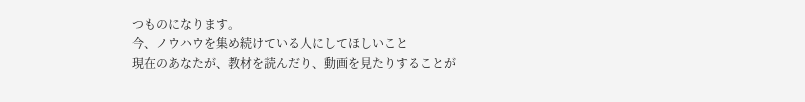つものになります。
今、ノウハウを集め続けている人にしてほしいこと
現在のあなたが、教材を読んだり、動画を見たりすることが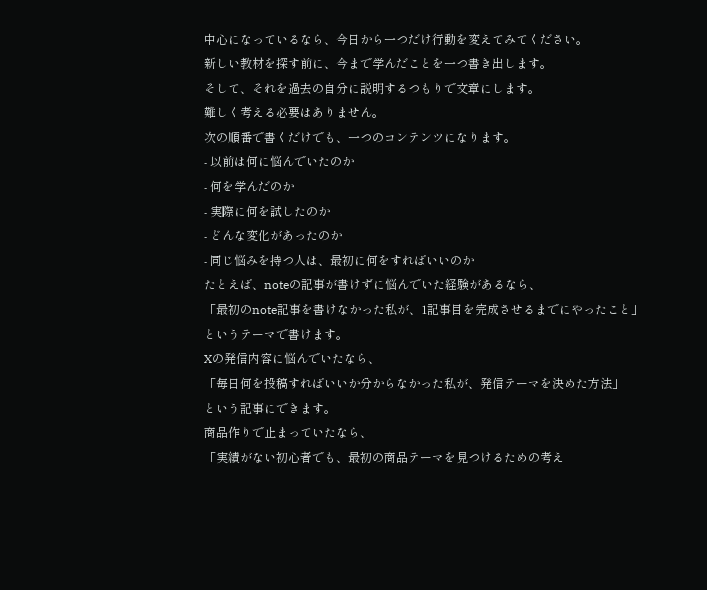中心になっているなら、今日から一つだけ行動を変えてみてください。
新しい教材を探す前に、今まで学んだことを一つ書き出します。
そして、それを過去の自分に説明するつもりで文章にします。
難しく考える必要はありません。
次の順番で書くだけでも、一つのコンテンツになります。
- 以前は何に悩んでいたのか
- 何を学んだのか
- 実際に何を試したのか
- どんな変化があったのか
- 同じ悩みを持つ人は、最初に何をすればいいのか
たとえば、noteの記事が書けずに悩んでいた経験があるなら、
「最初のnote記事を書けなかった私が、1記事目を完成させるまでにやったこと」
というテーマで書けます。
Xの発信内容に悩んでいたなら、
「毎日何を投稿すればいいか分からなかった私が、発信テーマを決めた方法」
という記事にできます。
商品作りで止まっていたなら、
「実績がない初心者でも、最初の商品テーマを見つけるための考え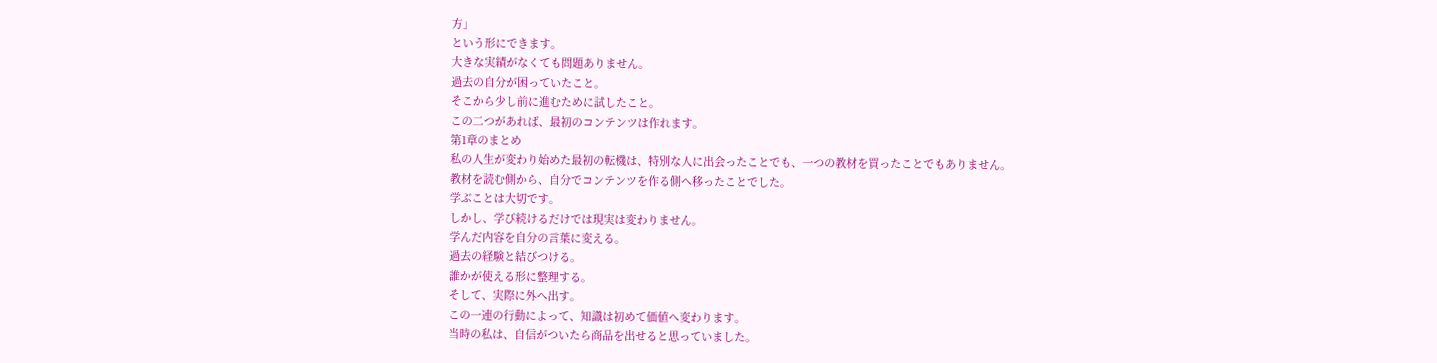方」
という形にできます。
大きな実績がなくても問題ありません。
過去の自分が困っていたこと。
そこから少し前に進むために試したこと。
この二つがあれば、最初のコンテンツは作れます。
第1章のまとめ
私の人生が変わり始めた最初の転機は、特別な人に出会ったことでも、一つの教材を買ったことでもありません。
教材を読む側から、自分でコンテンツを作る側へ移ったことでした。
学ぶことは大切です。
しかし、学び続けるだけでは現実は変わりません。
学んだ内容を自分の言葉に変える。
過去の経験と結びつける。
誰かが使える形に整理する。
そして、実際に外へ出す。
この一連の行動によって、知識は初めて価値へ変わります。
当時の私は、自信がついたら商品を出せると思っていました。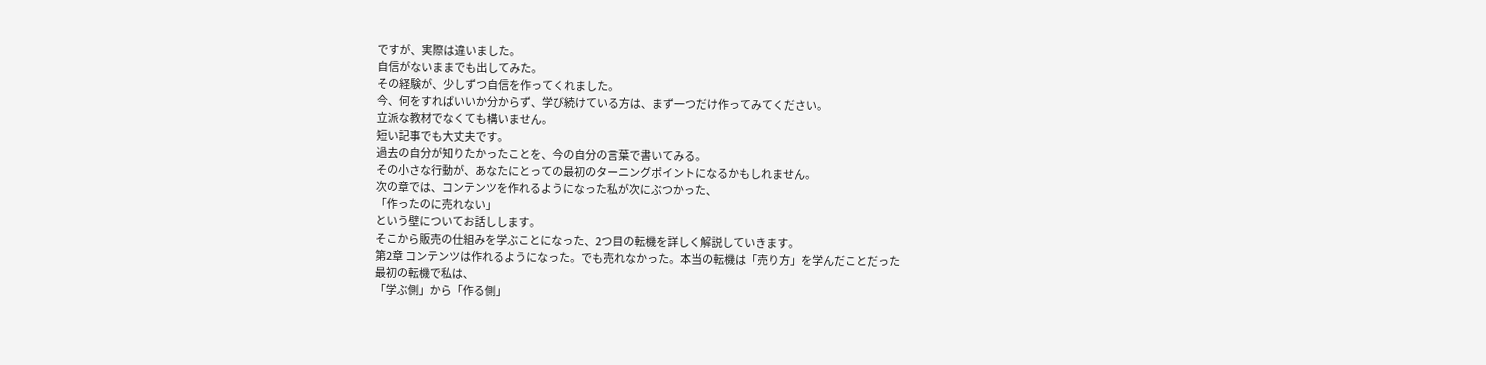ですが、実際は違いました。
自信がないままでも出してみた。
その経験が、少しずつ自信を作ってくれました。
今、何をすればいいか分からず、学び続けている方は、まず一つだけ作ってみてください。
立派な教材でなくても構いません。
短い記事でも大丈夫です。
過去の自分が知りたかったことを、今の自分の言葉で書いてみる。
その小さな行動が、あなたにとっての最初のターニングポイントになるかもしれません。
次の章では、コンテンツを作れるようになった私が次にぶつかった、
「作ったのに売れない」
という壁についてお話しします。
そこから販売の仕組みを学ぶことになった、2つ目の転機を詳しく解説していきます。
第2章 コンテンツは作れるようになった。でも売れなかった。本当の転機は「売り方」を学んだことだった
最初の転機で私は、
「学ぶ側」から「作る側」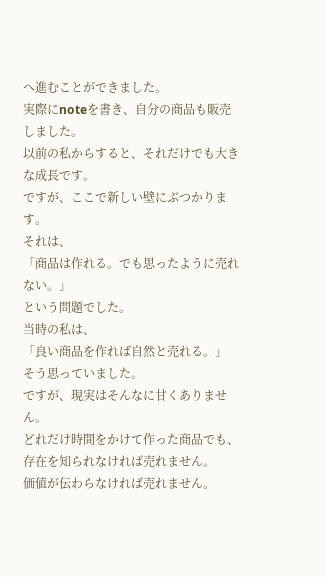へ進むことができました。
実際にnoteを書き、自分の商品も販売しました。
以前の私からすると、それだけでも大きな成長です。
ですが、ここで新しい壁にぶつかります。
それは、
「商品は作れる。でも思ったように売れない。」
という問題でした。
当時の私は、
「良い商品を作れば自然と売れる。」
そう思っていました。
ですが、現実はそんなに甘くありません。
どれだけ時間をかけて作った商品でも、存在を知られなければ売れません。
価値が伝わらなければ売れません。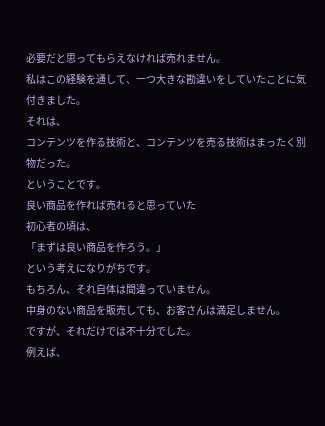必要だと思ってもらえなければ売れません。
私はこの経験を通して、一つ大きな勘違いをしていたことに気付きました。
それは、
コンテンツを作る技術と、コンテンツを売る技術はまったく別物だった。
ということです。
良い商品を作れば売れると思っていた
初心者の頃は、
「まずは良い商品を作ろう。」
という考えになりがちです。
もちろん、それ自体は間違っていません。
中身のない商品を販売しても、お客さんは満足しません。
ですが、それだけでは不十分でした。
例えば、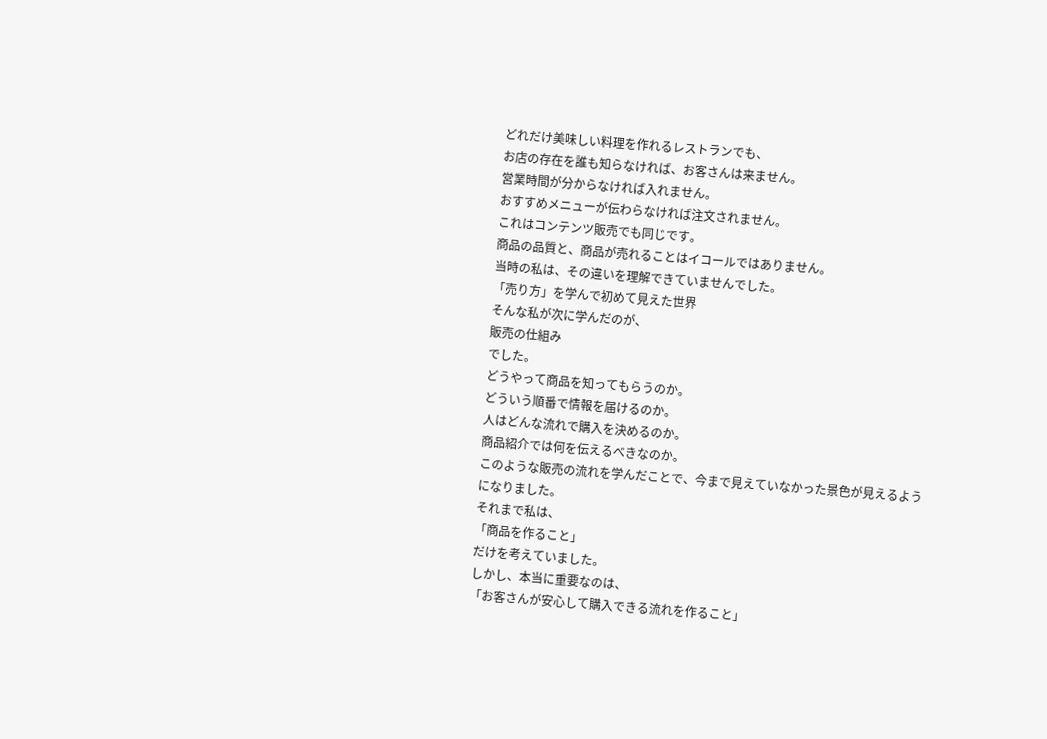どれだけ美味しい料理を作れるレストランでも、
お店の存在を誰も知らなければ、お客さんは来ません。
営業時間が分からなければ入れません。
おすすめメニューが伝わらなければ注文されません。
これはコンテンツ販売でも同じです。
商品の品質と、商品が売れることはイコールではありません。
当時の私は、その違いを理解できていませんでした。
「売り方」を学んで初めて見えた世界
そんな私が次に学んだのが、
販売の仕組み
でした。
どうやって商品を知ってもらうのか。
どういう順番で情報を届けるのか。
人はどんな流れで購入を決めるのか。
商品紹介では何を伝えるべきなのか。
このような販売の流れを学んだことで、今まで見えていなかった景色が見えるようになりました。
それまで私は、
「商品を作ること」
だけを考えていました。
しかし、本当に重要なのは、
「お客さんが安心して購入できる流れを作ること」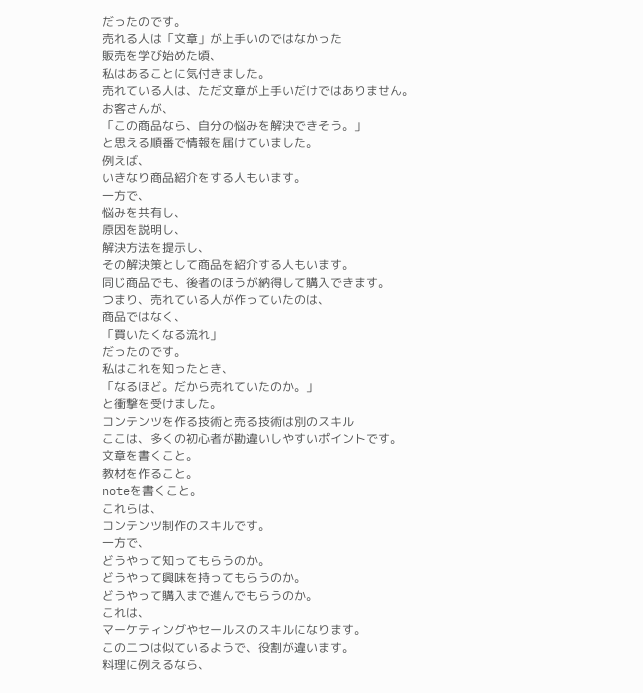だったのです。
売れる人は「文章」が上手いのではなかった
販売を学び始めた頃、
私はあることに気付きました。
売れている人は、ただ文章が上手いだけではありません。
お客さんが、
「この商品なら、自分の悩みを解決できそう。」
と思える順番で情報を届けていました。
例えば、
いきなり商品紹介をする人もいます。
一方で、
悩みを共有し、
原因を説明し、
解決方法を提示し、
その解決策として商品を紹介する人もいます。
同じ商品でも、後者のほうが納得して購入できます。
つまり、売れている人が作っていたのは、
商品ではなく、
「買いたくなる流れ」
だったのです。
私はこれを知ったとき、
「なるほど。だから売れていたのか。」
と衝撃を受けました。
コンテンツを作る技術と売る技術は別のスキル
ここは、多くの初心者が勘違いしやすいポイントです。
文章を書くこと。
教材を作ること。
noteを書くこと。
これらは、
コンテンツ制作のスキルです。
一方で、
どうやって知ってもらうのか。
どうやって興味を持ってもらうのか。
どうやって購入まで進んでもらうのか。
これは、
マーケティングやセールスのスキルになります。
この二つは似ているようで、役割が違います。
料理に例えるなら、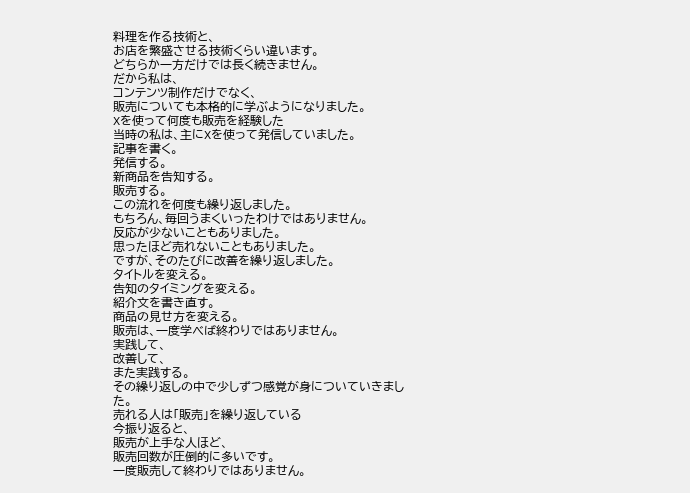料理を作る技術と、
お店を繁盛させる技術くらい違います。
どちらか一方だけでは長く続きません。
だから私は、
コンテンツ制作だけでなく、
販売についても本格的に学ぶようになりました。
Xを使って何度も販売を経験した
当時の私は、主にXを使って発信していました。
記事を書く。
発信する。
新商品を告知する。
販売する。
この流れを何度も繰り返しました。
もちろん、毎回うまくいったわけではありません。
反応が少ないこともありました。
思ったほど売れないこともありました。
ですが、そのたびに改善を繰り返しました。
タイトルを変える。
告知のタイミングを変える。
紹介文を書き直す。
商品の見せ方を変える。
販売は、一度学べば終わりではありません。
実践して、
改善して、
また実践する。
その繰り返しの中で少しずつ感覚が身についていきました。
売れる人は「販売」を繰り返している
今振り返ると、
販売が上手な人ほど、
販売回数が圧倒的に多いです。
一度販売して終わりではありません。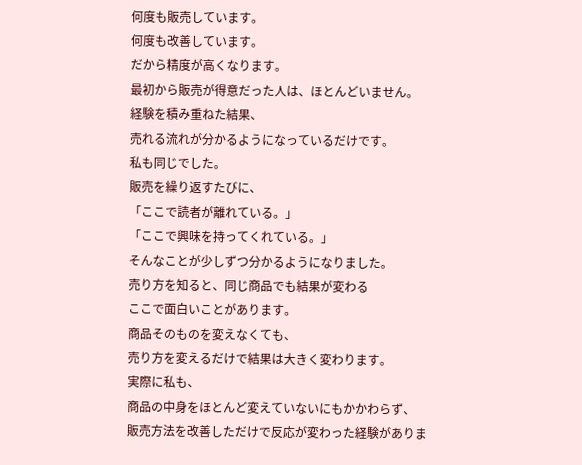何度も販売しています。
何度も改善しています。
だから精度が高くなります。
最初から販売が得意だった人は、ほとんどいません。
経験を積み重ねた結果、
売れる流れが分かるようになっているだけです。
私も同じでした。
販売を繰り返すたびに、
「ここで読者が離れている。」
「ここで興味を持ってくれている。」
そんなことが少しずつ分かるようになりました。
売り方を知ると、同じ商品でも結果が変わる
ここで面白いことがあります。
商品そのものを変えなくても、
売り方を変えるだけで結果は大きく変わります。
実際に私も、
商品の中身をほとんど変えていないにもかかわらず、
販売方法を改善しただけで反応が変わった経験がありま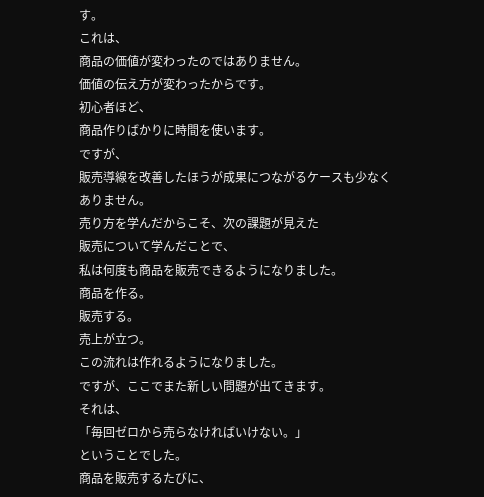す。
これは、
商品の価値が変わったのではありません。
価値の伝え方が変わったからです。
初心者ほど、
商品作りばかりに時間を使います。
ですが、
販売導線を改善したほうが成果につながるケースも少なくありません。
売り方を学んだからこそ、次の課題が見えた
販売について学んだことで、
私は何度も商品を販売できるようになりました。
商品を作る。
販売する。
売上が立つ。
この流れは作れるようになりました。
ですが、ここでまた新しい問題が出てきます。
それは、
「毎回ゼロから売らなければいけない。」
ということでした。
商品を販売するたびに、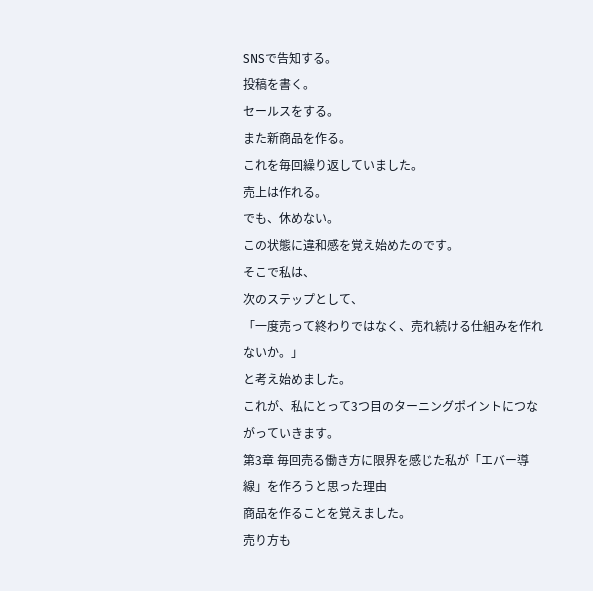SNSで告知する。
投稿を書く。
セールスをする。
また新商品を作る。
これを毎回繰り返していました。
売上は作れる。
でも、休めない。
この状態に違和感を覚え始めたのです。
そこで私は、
次のステップとして、
「一度売って終わりではなく、売れ続ける仕組みを作れないか。」
と考え始めました。
これが、私にとって3つ目のターニングポイントにつながっていきます。
第3章 毎回売る働き方に限界を感じた私が「エバー導線」を作ろうと思った理由
商品を作ることを覚えました。
売り方も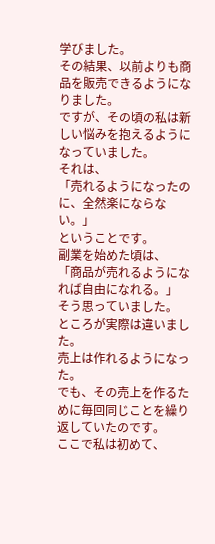学びました。
その結果、以前よりも商品を販売できるようになりました。
ですが、その頃の私は新しい悩みを抱えるようになっていました。
それは、
「売れるようになったのに、全然楽にならない。」
ということです。
副業を始めた頃は、
「商品が売れるようになれば自由になれる。」
そう思っていました。
ところが実際は違いました。
売上は作れるようになった。
でも、その売上を作るために毎回同じことを繰り返していたのです。
ここで私は初めて、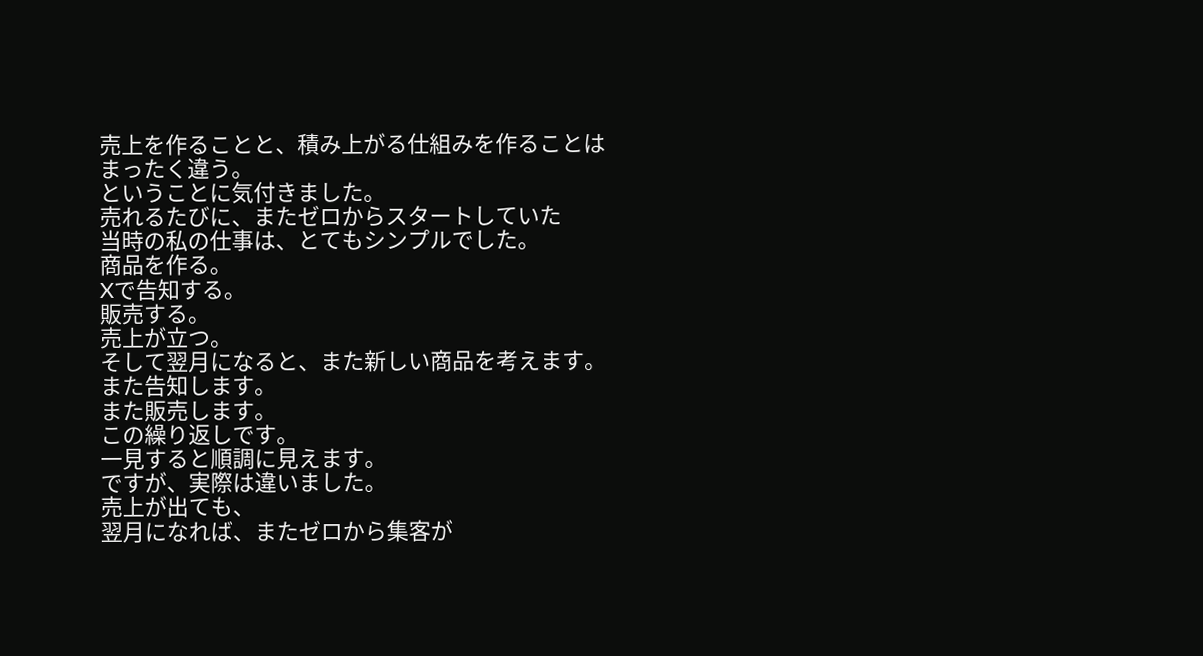売上を作ることと、積み上がる仕組みを作ることはまったく違う。
ということに気付きました。
売れるたびに、またゼロからスタートしていた
当時の私の仕事は、とてもシンプルでした。
商品を作る。
Xで告知する。
販売する。
売上が立つ。
そして翌月になると、また新しい商品を考えます。
また告知します。
また販売します。
この繰り返しです。
一見すると順調に見えます。
ですが、実際は違いました。
売上が出ても、
翌月になれば、またゼロから集客が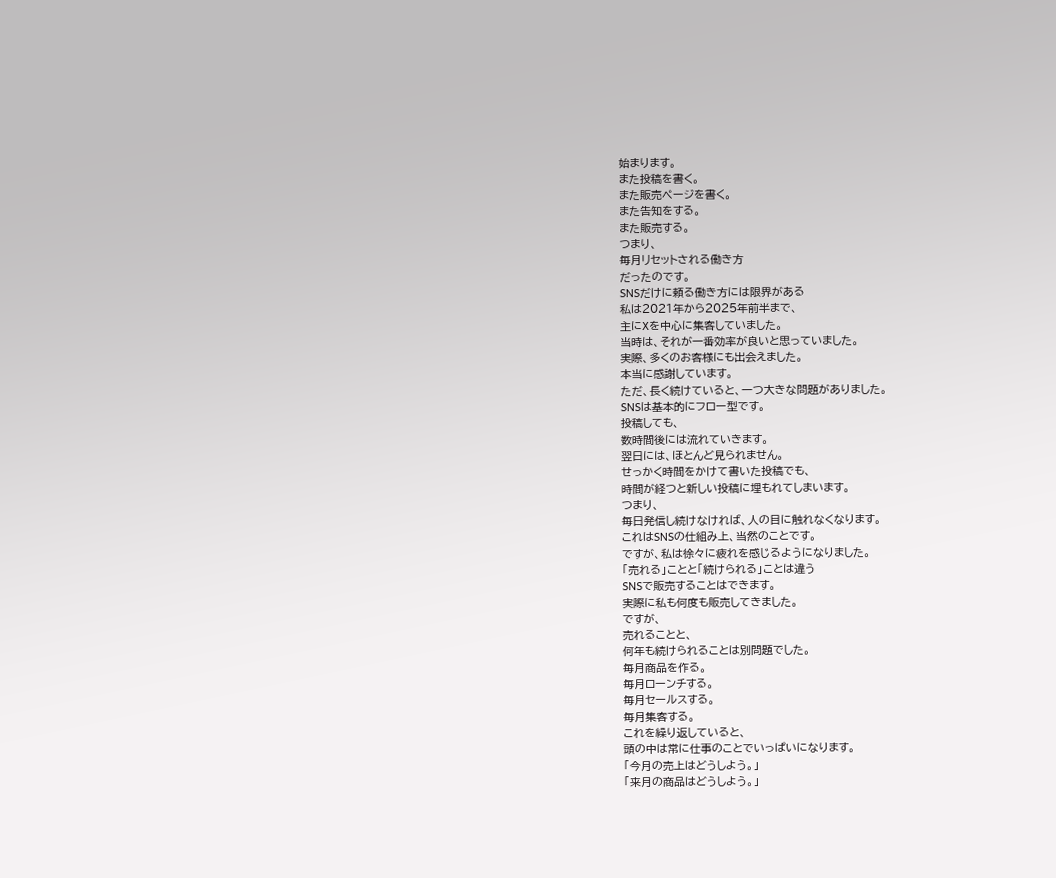始まります。
また投稿を書く。
また販売ページを書く。
また告知をする。
また販売する。
つまり、
毎月リセットされる働き方
だったのです。
SNSだけに頼る働き方には限界がある
私は2021年から2025年前半まで、
主にXを中心に集客していました。
当時は、それが一番効率が良いと思っていました。
実際、多くのお客様にも出会えました。
本当に感謝しています。
ただ、長く続けていると、一つ大きな問題がありました。
SNSは基本的にフロー型です。
投稿しても、
数時間後には流れていきます。
翌日には、ほとんど見られません。
せっかく時間をかけて書いた投稿でも、
時間が経つと新しい投稿に埋もれてしまいます。
つまり、
毎日発信し続けなければ、人の目に触れなくなります。
これはSNSの仕組み上、当然のことです。
ですが、私は徐々に疲れを感じるようになりました。
「売れる」ことと「続けられる」ことは違う
SNSで販売することはできます。
実際に私も何度も販売してきました。
ですが、
売れることと、
何年も続けられることは別問題でした。
毎月商品を作る。
毎月ローンチする。
毎月セールスする。
毎月集客する。
これを繰り返していると、
頭の中は常に仕事のことでいっぱいになります。
「今月の売上はどうしよう。」
「来月の商品はどうしよう。」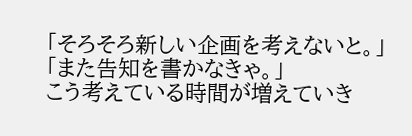「そろそろ新しい企画を考えないと。」
「また告知を書かなきゃ。」
こう考えている時間が増えていき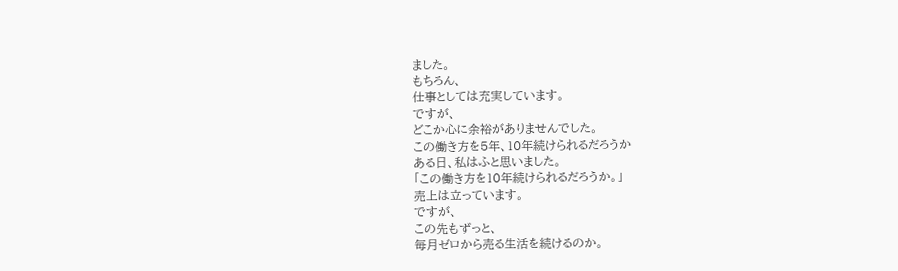ました。
もちろん、
仕事としては充実しています。
ですが、
どこか心に余裕がありませんでした。
この働き方を5年、10年続けられるだろうか
ある日、私はふと思いました。
「この働き方を10年続けられるだろうか。」
売上は立っています。
ですが、
この先もずっと、
毎月ゼロから売る生活を続けるのか。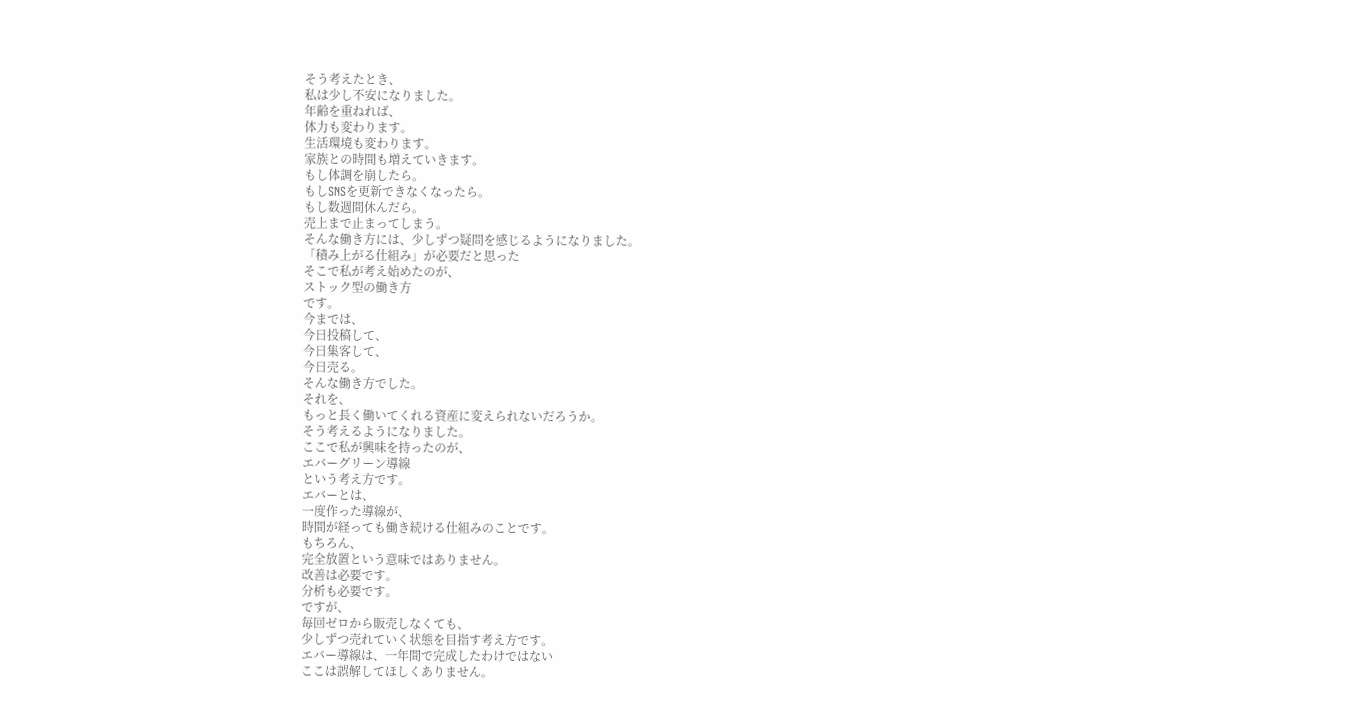そう考えたとき、
私は少し不安になりました。
年齢を重ねれば、
体力も変わります。
生活環境も変わります。
家族との時間も増えていきます。
もし体調を崩したら。
もしSNSを更新できなくなったら。
もし数週間休んだら。
売上まで止まってしまう。
そんな働き方には、少しずつ疑問を感じるようになりました。
「積み上がる仕組み」が必要だと思った
そこで私が考え始めたのが、
ストック型の働き方
です。
今までは、
今日投稿して、
今日集客して、
今日売る。
そんな働き方でした。
それを、
もっと長く働いてくれる資産に変えられないだろうか。
そう考えるようになりました。
ここで私が興味を持ったのが、
エバーグリーン導線
という考え方です。
エバーとは、
一度作った導線が、
時間が経っても働き続ける仕組みのことです。
もちろん、
完全放置という意味ではありません。
改善は必要です。
分析も必要です。
ですが、
毎回ゼロから販売しなくても、
少しずつ売れていく状態を目指す考え方です。
エバー導線は、一年間で完成したわけではない
ここは誤解してほしくありません。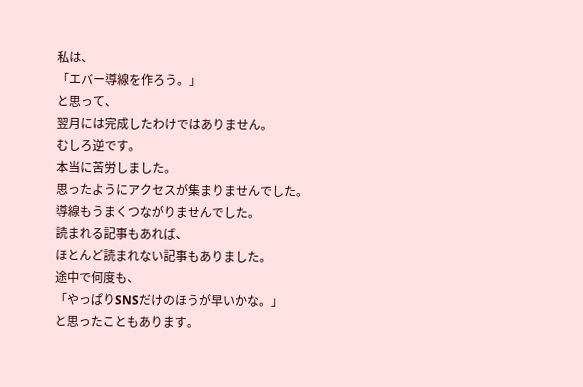私は、
「エバー導線を作ろう。」
と思って、
翌月には完成したわけではありません。
むしろ逆です。
本当に苦労しました。
思ったようにアクセスが集まりませんでした。
導線もうまくつながりませんでした。
読まれる記事もあれば、
ほとんど読まれない記事もありました。
途中で何度も、
「やっぱりSNSだけのほうが早いかな。」
と思ったこともあります。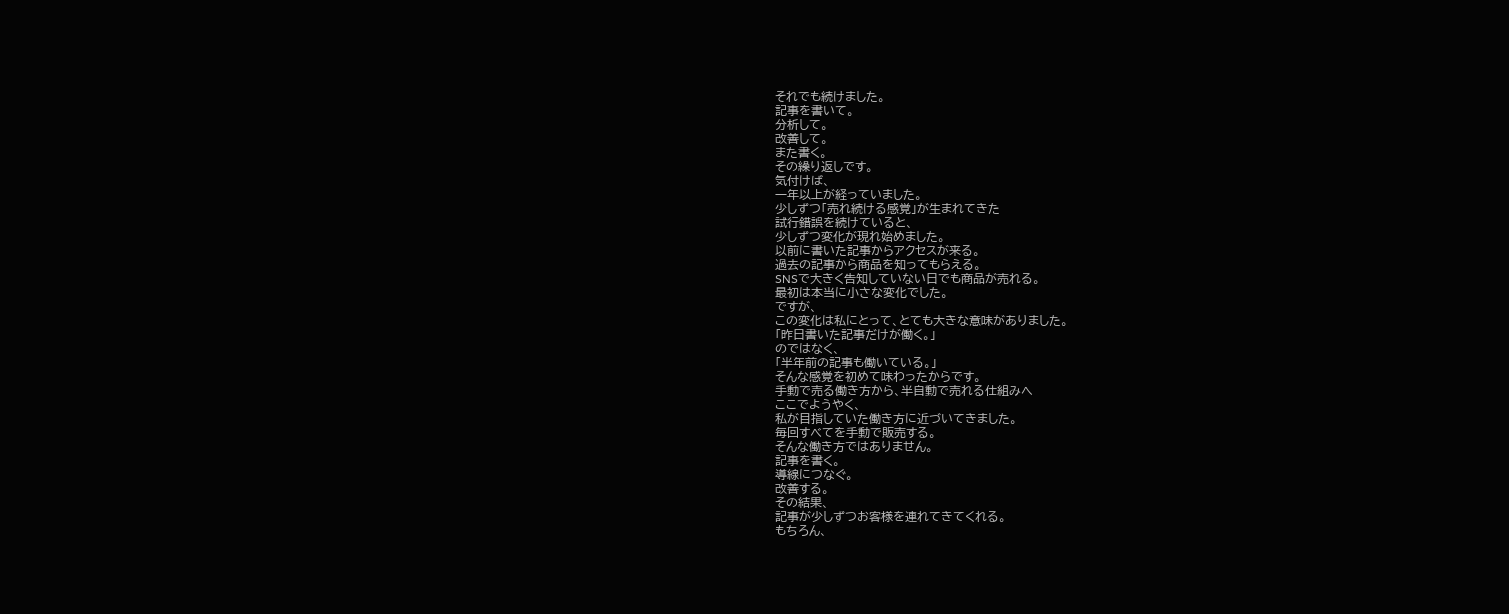それでも続けました。
記事を書いて。
分析して。
改善して。
また書く。
その繰り返しです。
気付けば、
一年以上が経っていました。
少しずつ「売れ続ける感覚」が生まれてきた
試行錯誤を続けていると、
少しずつ変化が現れ始めました。
以前に書いた記事からアクセスが来る。
過去の記事から商品を知ってもらえる。
SNSで大きく告知していない日でも商品が売れる。
最初は本当に小さな変化でした。
ですが、
この変化は私にとって、とても大きな意味がありました。
「昨日書いた記事だけが働く。」
のではなく、
「半年前の記事も働いている。」
そんな感覚を初めて味わったからです。
手動で売る働き方から、半自動で売れる仕組みへ
ここでようやく、
私が目指していた働き方に近づいてきました。
毎回すべてを手動で販売する。
そんな働き方ではありません。
記事を書く。
導線につなぐ。
改善する。
その結果、
記事が少しずつお客様を連れてきてくれる。
もちろん、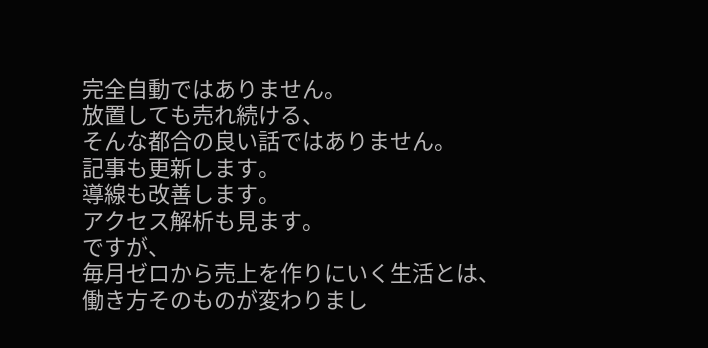完全自動ではありません。
放置しても売れ続ける、
そんな都合の良い話ではありません。
記事も更新します。
導線も改善します。
アクセス解析も見ます。
ですが、
毎月ゼロから売上を作りにいく生活とは、
働き方そのものが変わりまし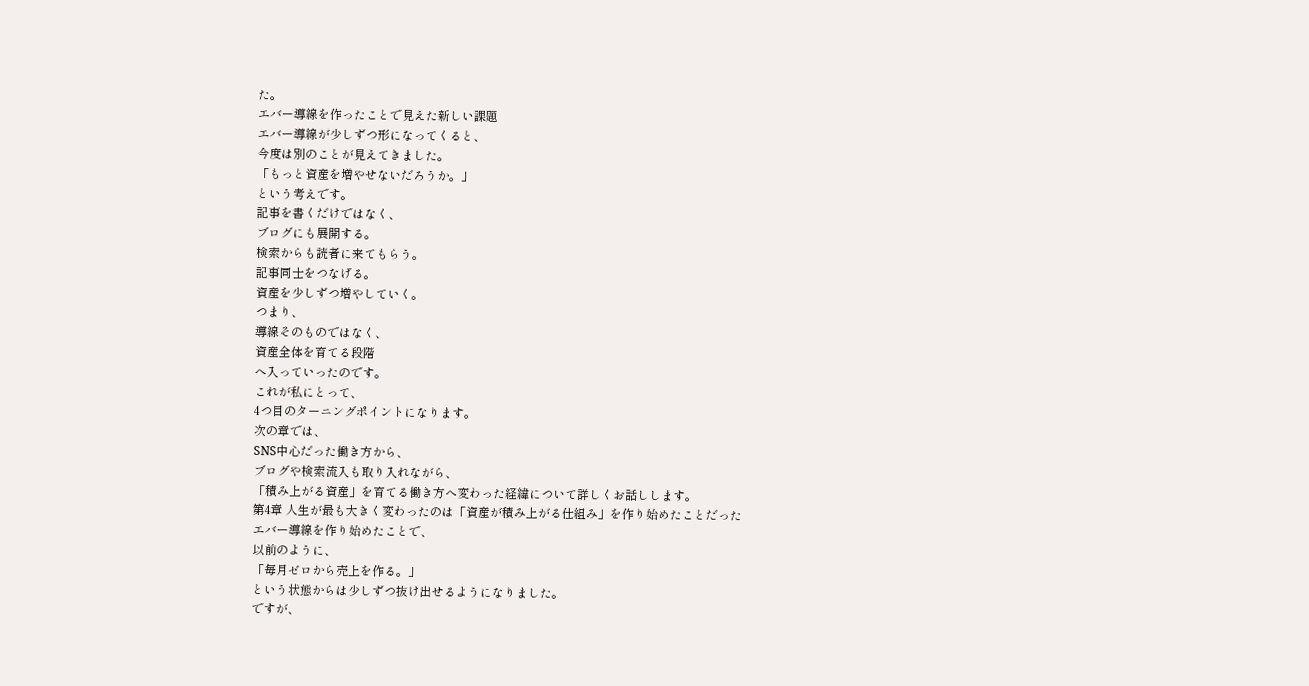た。
エバー導線を作ったことで見えた新しい課題
エバー導線が少しずつ形になってくると、
今度は別のことが見えてきました。
「もっと資産を増やせないだろうか。」
という考えです。
記事を書くだけではなく、
ブログにも展開する。
検索からも読者に来てもらう。
記事同士をつなげる。
資産を少しずつ増やしていく。
つまり、
導線そのものではなく、
資産全体を育てる段階
へ入っていったのです。
これが私にとって、
4つ目のターニングポイントになります。
次の章では、
SNS中心だった働き方から、
ブログや検索流入も取り入れながら、
「積み上がる資産」を育てる働き方へ変わった経緯について詳しくお話しします。
第4章 人生が最も大きく変わったのは「資産が積み上がる仕組み」を作り始めたことだった
エバー導線を作り始めたことで、
以前のように、
「毎月ゼロから売上を作る。」
という状態からは少しずつ抜け出せるようになりました。
ですが、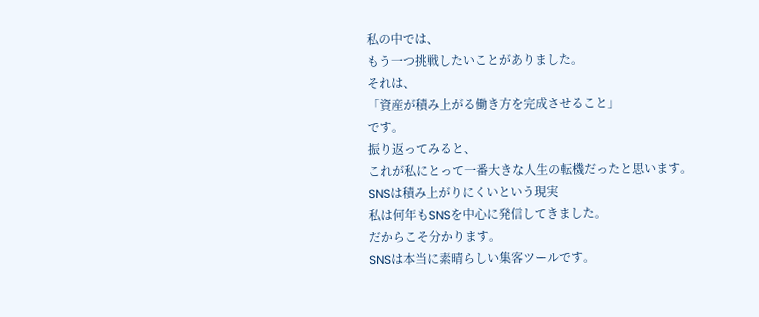私の中では、
もう一つ挑戦したいことがありました。
それは、
「資産が積み上がる働き方を完成させること」
です。
振り返ってみると、
これが私にとって一番大きな人生の転機だったと思います。
SNSは積み上がりにくいという現実
私は何年もSNSを中心に発信してきました。
だからこそ分かります。
SNSは本当に素晴らしい集客ツールです。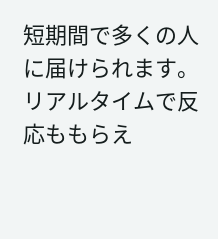短期間で多くの人に届けられます。
リアルタイムで反応ももらえ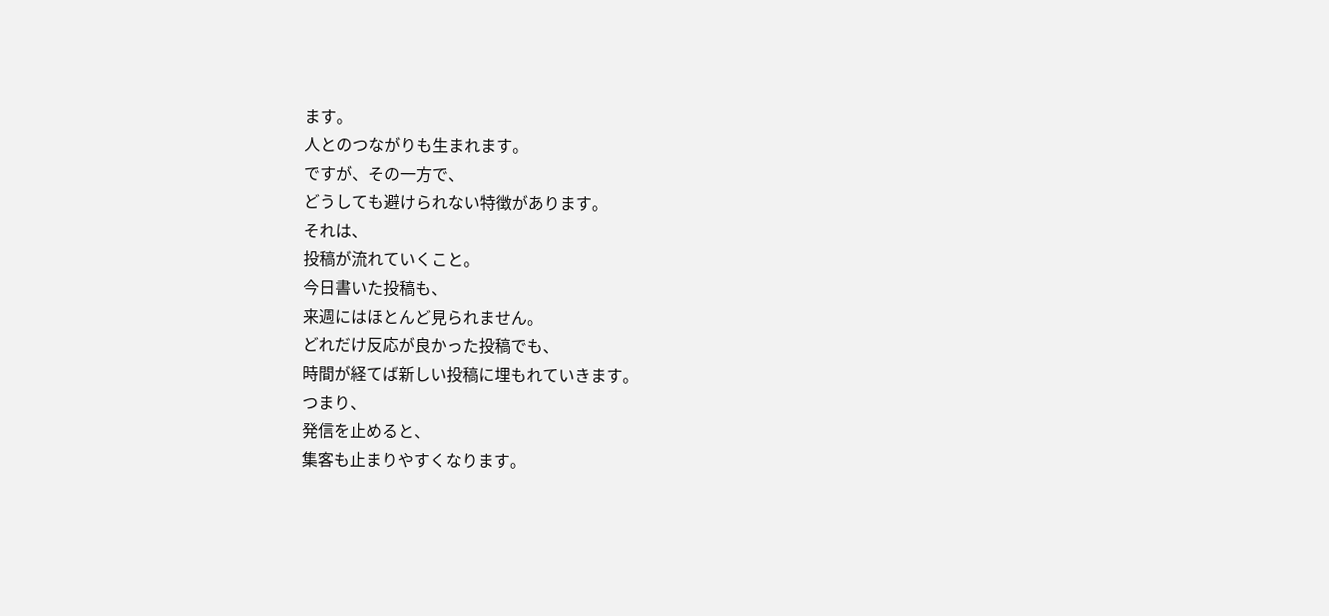ます。
人とのつながりも生まれます。
ですが、その一方で、
どうしても避けられない特徴があります。
それは、
投稿が流れていくこと。
今日書いた投稿も、
来週にはほとんど見られません。
どれだけ反応が良かった投稿でも、
時間が経てば新しい投稿に埋もれていきます。
つまり、
発信を止めると、
集客も止まりやすくなります。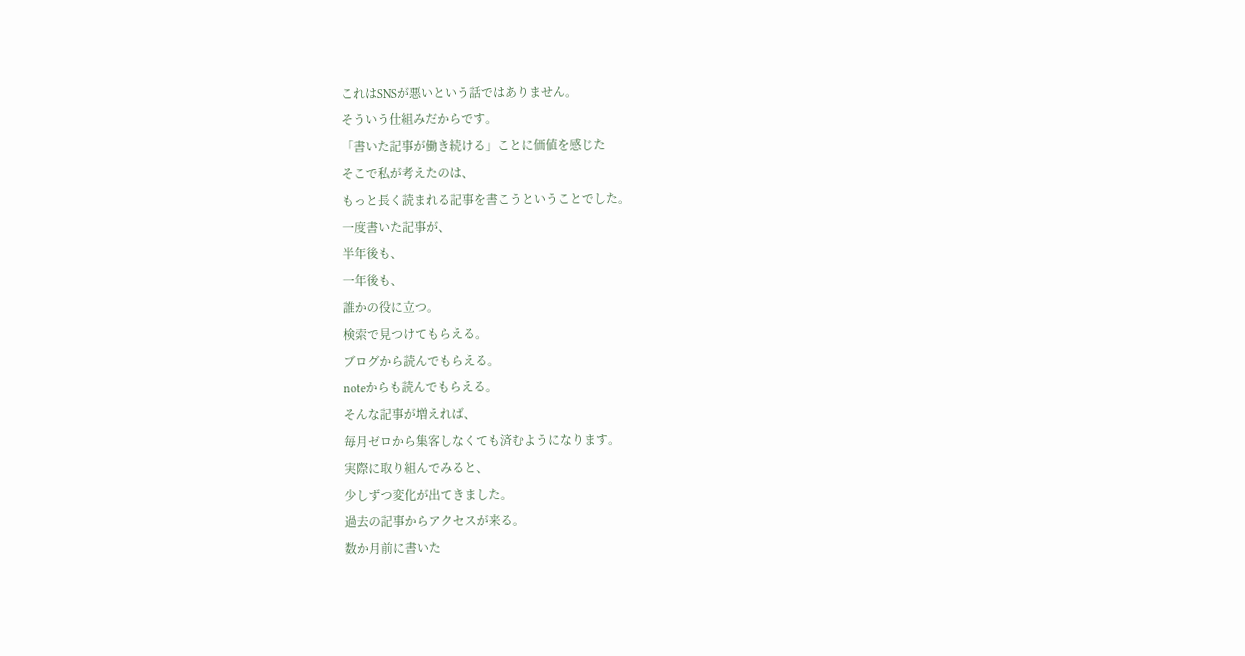これはSNSが悪いという話ではありません。
そういう仕組みだからです。
「書いた記事が働き続ける」ことに価値を感じた
そこで私が考えたのは、
もっと長く読まれる記事を書こうということでした。
一度書いた記事が、
半年後も、
一年後も、
誰かの役に立つ。
検索で見つけてもらえる。
ブログから読んでもらえる。
noteからも読んでもらえる。
そんな記事が増えれば、
毎月ゼロから集客しなくても済むようになります。
実際に取り組んでみると、
少しずつ変化が出てきました。
過去の記事からアクセスが来る。
数か月前に書いた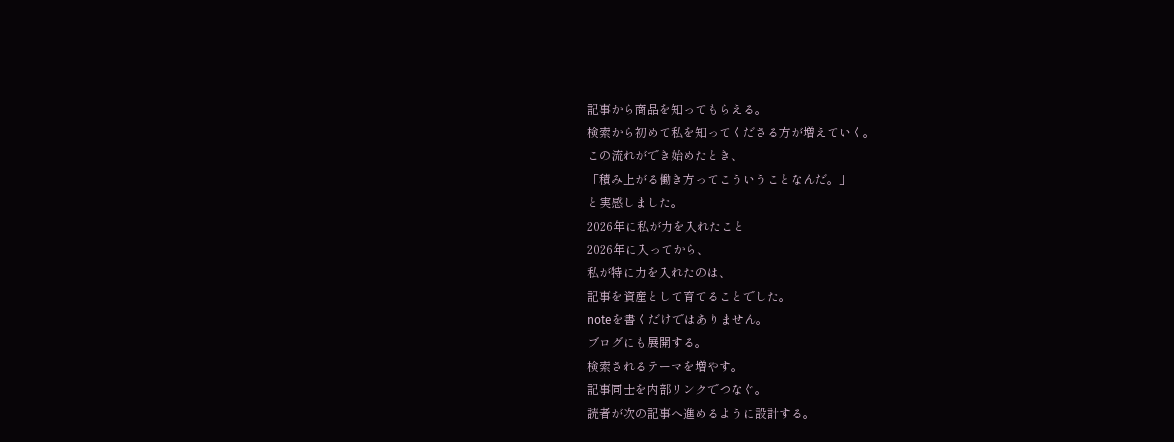記事から商品を知ってもらえる。
検索から初めて私を知ってくださる方が増えていく。
この流れができ始めたとき、
「積み上がる働き方ってこういうことなんだ。」
と実感しました。
2026年に私が力を入れたこと
2026年に入ってから、
私が特に力を入れたのは、
記事を資産として育てることでした。
noteを書くだけではありません。
ブログにも展開する。
検索されるテーマを増やす。
記事同士を内部リンクでつなぐ。
読者が次の記事へ進めるように設計する。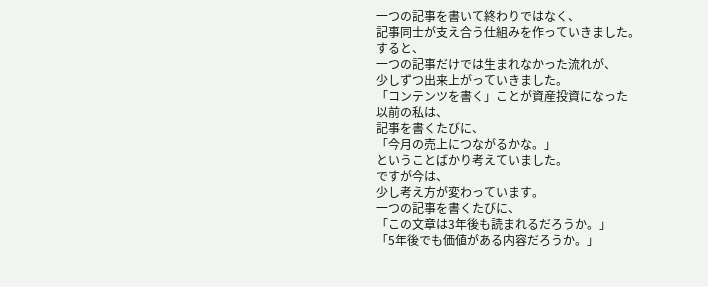一つの記事を書いて終わりではなく、
記事同士が支え合う仕組みを作っていきました。
すると、
一つの記事だけでは生まれなかった流れが、
少しずつ出来上がっていきました。
「コンテンツを書く」ことが資産投資になった
以前の私は、
記事を書くたびに、
「今月の売上につながるかな。」
ということばかり考えていました。
ですが今は、
少し考え方が変わっています。
一つの記事を書くたびに、
「この文章は3年後も読まれるだろうか。」
「5年後でも価値がある内容だろうか。」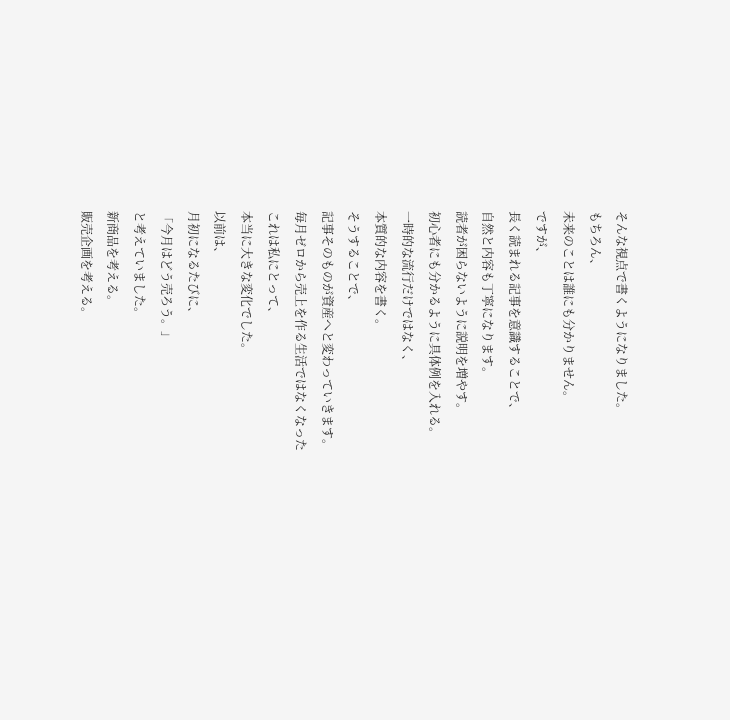そんな視点で書くようになりました。
もちろん、
未来のことは誰にも分かりません。
ですが、
長く読まれる記事を意識することで、
自然と内容も丁寧になります。
読者が困らないように説明を増やす。
初心者にも分かるように具体例を入れる。
一時的な流行だけではなく、
本質的な内容を書く。
そうすることで、
記事そのものが資産へと変わっていきます。
毎月ゼロから売上を作る生活ではなくなった
これは私にとって、
本当に大きな変化でした。
以前は、
月初になるたびに、
「今月はどう売ろう。」
と考えていました。
新商品を考える。
販売企画を考える。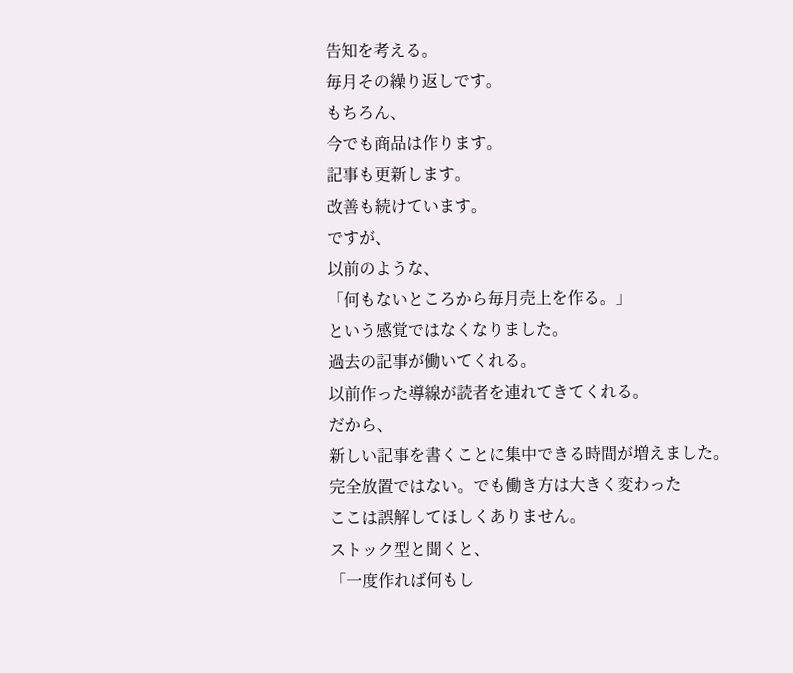告知を考える。
毎月その繰り返しです。
もちろん、
今でも商品は作ります。
記事も更新します。
改善も続けています。
ですが、
以前のような、
「何もないところから毎月売上を作る。」
という感覚ではなくなりました。
過去の記事が働いてくれる。
以前作った導線が読者を連れてきてくれる。
だから、
新しい記事を書くことに集中できる時間が増えました。
完全放置ではない。でも働き方は大きく変わった
ここは誤解してほしくありません。
ストック型と聞くと、
「一度作れば何もし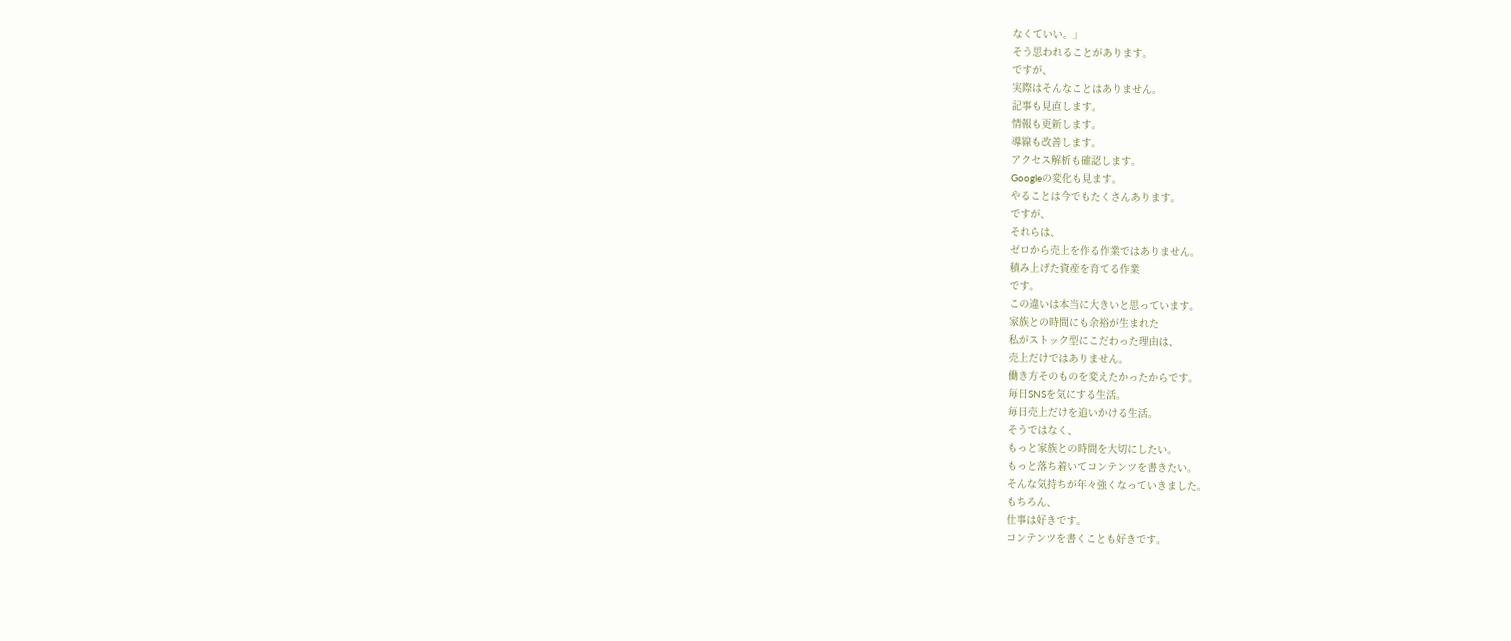なくていい。」
そう思われることがあります。
ですが、
実際はそんなことはありません。
記事も見直します。
情報も更新します。
導線も改善します。
アクセス解析も確認します。
Googleの変化も見ます。
やることは今でもたくさんあります。
ですが、
それらは、
ゼロから売上を作る作業ではありません。
積み上げた資産を育てる作業
です。
この違いは本当に大きいと思っています。
家族との時間にも余裕が生まれた
私がストック型にこだわった理由は、
売上だけではありません。
働き方そのものを変えたかったからです。
毎日SNSを気にする生活。
毎日売上だけを追いかける生活。
そうではなく、
もっと家族との時間を大切にしたい。
もっと落ち着いてコンテンツを書きたい。
そんな気持ちが年々強くなっていきました。
もちろん、
仕事は好きです。
コンテンツを書くことも好きです。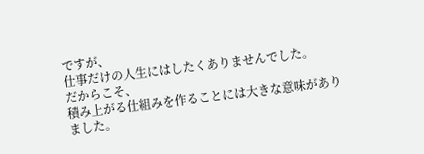ですが、
仕事だけの人生にはしたくありませんでした。
だからこそ、
積み上がる仕組みを作ることには大きな意味がありました。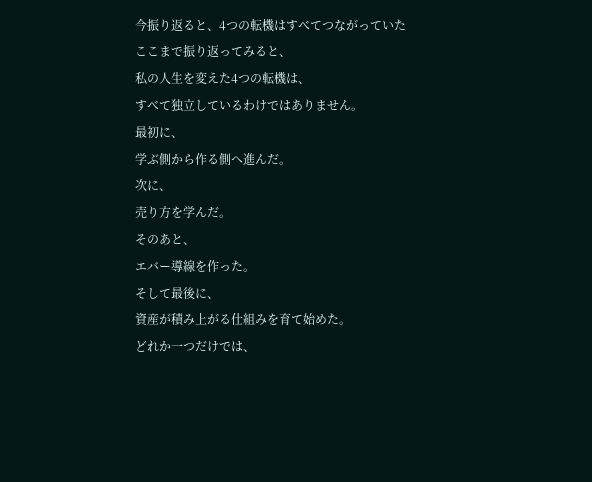今振り返ると、4つの転機はすべてつながっていた
ここまで振り返ってみると、
私の人生を変えた4つの転機は、
すべて独立しているわけではありません。
最初に、
学ぶ側から作る側へ進んだ。
次に、
売り方を学んだ。
そのあと、
エバー導線を作った。
そして最後に、
資産が積み上がる仕組みを育て始めた。
どれか一つだけでは、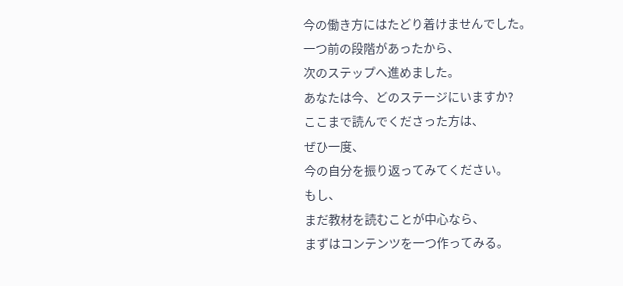今の働き方にはたどり着けませんでした。
一つ前の段階があったから、
次のステップへ進めました。
あなたは今、どのステージにいますか?
ここまで読んでくださった方は、
ぜひ一度、
今の自分を振り返ってみてください。
もし、
まだ教材を読むことが中心なら、
まずはコンテンツを一つ作ってみる。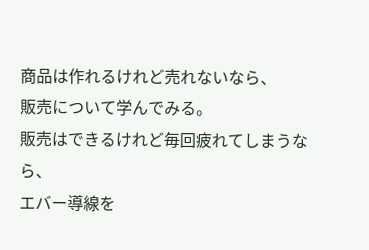商品は作れるけれど売れないなら、
販売について学んでみる。
販売はできるけれど毎回疲れてしまうなら、
エバー導線を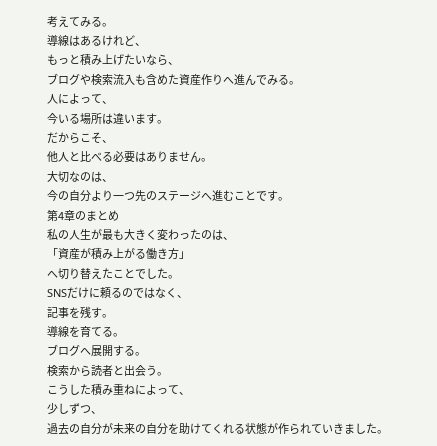考えてみる。
導線はあるけれど、
もっと積み上げたいなら、
ブログや検索流入も含めた資産作りへ進んでみる。
人によって、
今いる場所は違います。
だからこそ、
他人と比べる必要はありません。
大切なのは、
今の自分より一つ先のステージへ進むことです。
第4章のまとめ
私の人生が最も大きく変わったのは、
「資産が積み上がる働き方」
へ切り替えたことでした。
SNSだけに頼るのではなく、
記事を残す。
導線を育てる。
ブログへ展開する。
検索から読者と出会う。
こうした積み重ねによって、
少しずつ、
過去の自分が未来の自分を助けてくれる状態が作られていきました。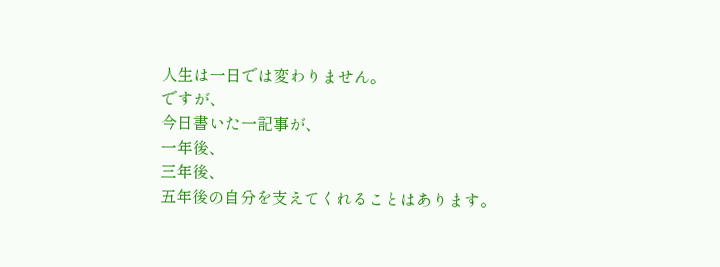人生は一日では変わりません。
ですが、
今日書いた一記事が、
一年後、
三年後、
五年後の自分を支えてくれることはあります。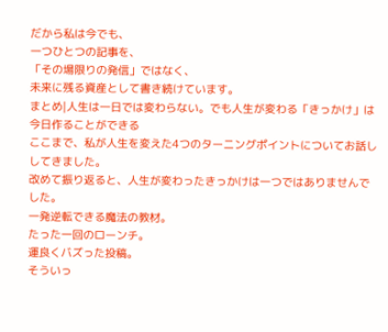だから私は今でも、
一つひとつの記事を、
「その場限りの発信」ではなく、
未来に残る資産として書き続けています。
まとめ|人生は一日では変わらない。でも人生が変わる「きっかけ」は今日作ることができる
ここまで、私が人生を変えた4つのターニングポイントについてお話ししてきました。
改めて振り返ると、人生が変わったきっかけは一つではありませんでした。
一発逆転できる魔法の教材。
たった一回のローンチ。
運良くバズった投稿。
そういっ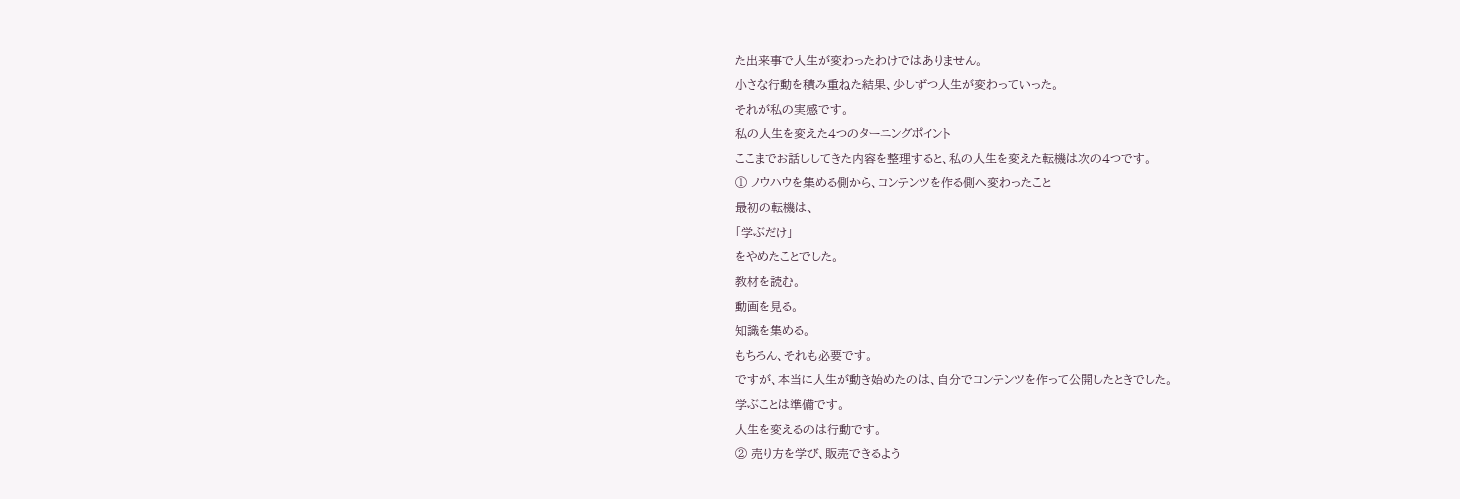た出来事で人生が変わったわけではありません。
小さな行動を積み重ねた結果、少しずつ人生が変わっていった。
それが私の実感です。
私の人生を変えた4つのターニングポイント
ここまでお話ししてきた内容を整理すると、私の人生を変えた転機は次の4つです。
① ノウハウを集める側から、コンテンツを作る側へ変わったこと
最初の転機は、
「学ぶだけ」
をやめたことでした。
教材を読む。
動画を見る。
知識を集める。
もちろん、それも必要です。
ですが、本当に人生が動き始めたのは、自分でコンテンツを作って公開したときでした。
学ぶことは準備です。
人生を変えるのは行動です。
② 売り方を学び、販売できるよう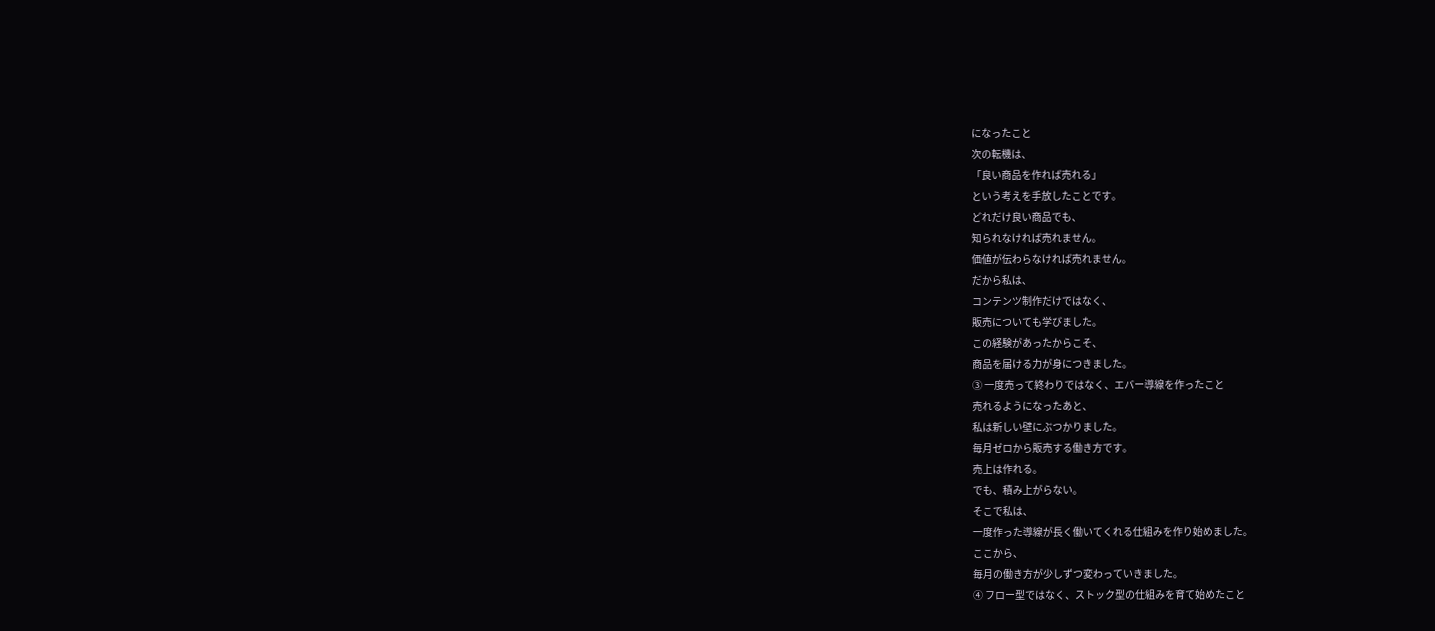になったこと
次の転機は、
「良い商品を作れば売れる」
という考えを手放したことです。
どれだけ良い商品でも、
知られなければ売れません。
価値が伝わらなければ売れません。
だから私は、
コンテンツ制作だけではなく、
販売についても学びました。
この経験があったからこそ、
商品を届ける力が身につきました。
③ 一度売って終わりではなく、エバー導線を作ったこと
売れるようになったあと、
私は新しい壁にぶつかりました。
毎月ゼロから販売する働き方です。
売上は作れる。
でも、積み上がらない。
そこで私は、
一度作った導線が長く働いてくれる仕組みを作り始めました。
ここから、
毎月の働き方が少しずつ変わっていきました。
④ フロー型ではなく、ストック型の仕組みを育て始めたこと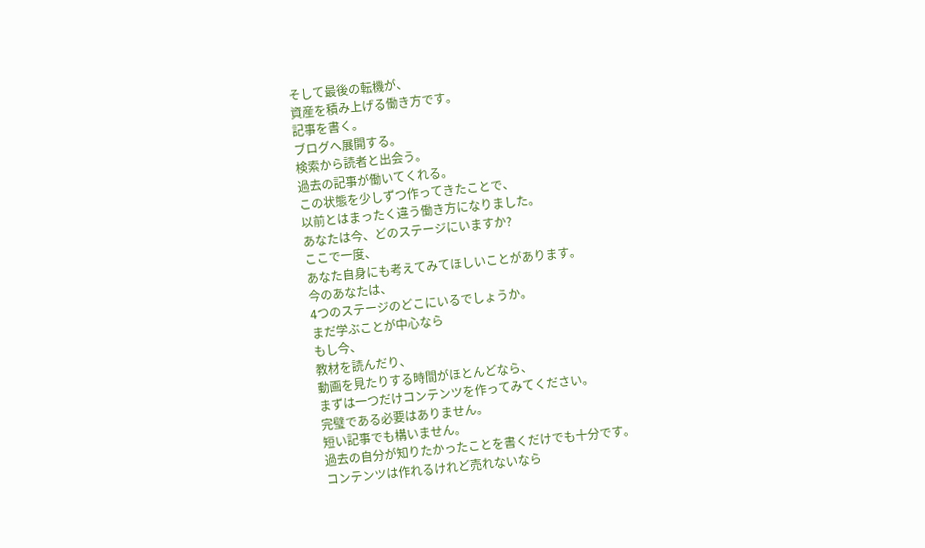そして最後の転機が、
資産を積み上げる働き方です。
記事を書く。
ブログへ展開する。
検索から読者と出会う。
過去の記事が働いてくれる。
この状態を少しずつ作ってきたことで、
以前とはまったく違う働き方になりました。
あなたは今、どのステージにいますか?
ここで一度、
あなた自身にも考えてみてほしいことがあります。
今のあなたは、
4つのステージのどこにいるでしょうか。
まだ学ぶことが中心なら
もし今、
教材を読んだり、
動画を見たりする時間がほとんどなら、
まずは一つだけコンテンツを作ってみてください。
完璧である必要はありません。
短い記事でも構いません。
過去の自分が知りたかったことを書くだけでも十分です。
コンテンツは作れるけれど売れないなら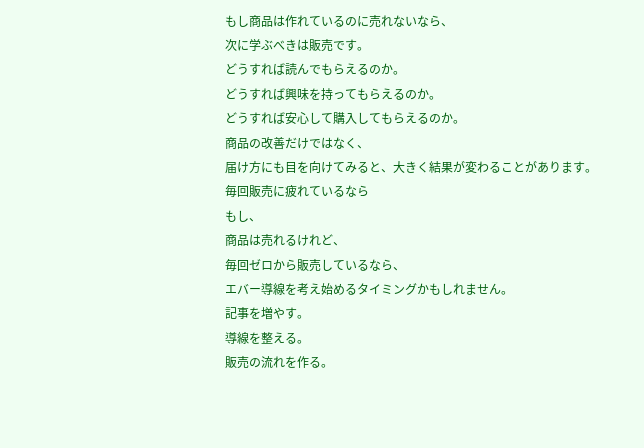もし商品は作れているのに売れないなら、
次に学ぶべきは販売です。
どうすれば読んでもらえるのか。
どうすれば興味を持ってもらえるのか。
どうすれば安心して購入してもらえるのか。
商品の改善だけではなく、
届け方にも目を向けてみると、大きく結果が変わることがあります。
毎回販売に疲れているなら
もし、
商品は売れるけれど、
毎回ゼロから販売しているなら、
エバー導線を考え始めるタイミングかもしれません。
記事を増やす。
導線を整える。
販売の流れを作る。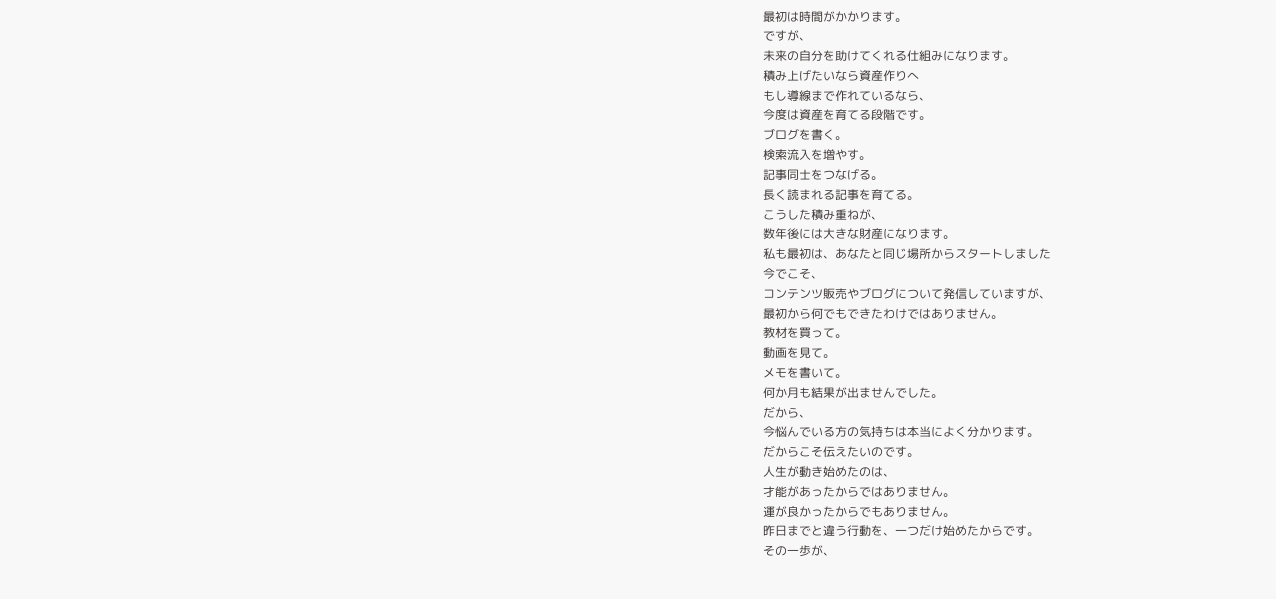最初は時間がかかります。
ですが、
未来の自分を助けてくれる仕組みになります。
積み上げたいなら資産作りへ
もし導線まで作れているなら、
今度は資産を育てる段階です。
ブログを書く。
検索流入を増やす。
記事同士をつなげる。
長く読まれる記事を育てる。
こうした積み重ねが、
数年後には大きな財産になります。
私も最初は、あなたと同じ場所からスタートしました
今でこそ、
コンテンツ販売やブログについて発信していますが、
最初から何でもできたわけではありません。
教材を買って。
動画を見て。
メモを書いて。
何か月も結果が出ませんでした。
だから、
今悩んでいる方の気持ちは本当によく分かります。
だからこそ伝えたいのです。
人生が動き始めたのは、
才能があったからではありません。
運が良かったからでもありません。
昨日までと違う行動を、一つだけ始めたからです。
その一歩が、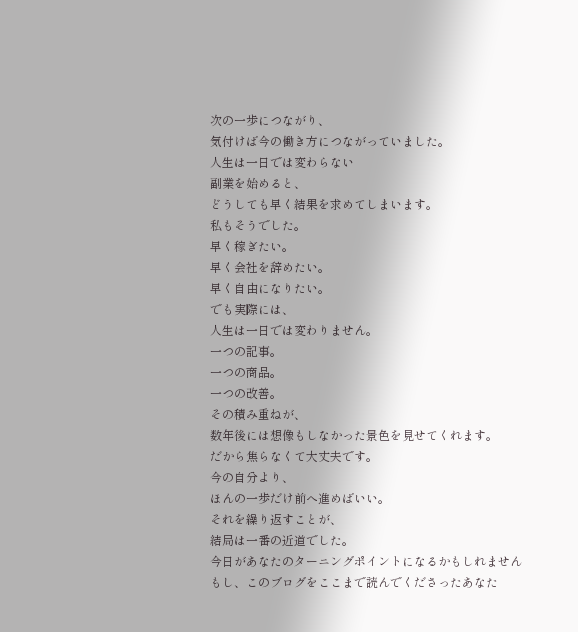次の一歩につながり、
気付けば今の働き方につながっていました。
人生は一日では変わらない
副業を始めると、
どうしても早く結果を求めてしまいます。
私もそうでした。
早く稼ぎたい。
早く会社を辞めたい。
早く自由になりたい。
でも実際には、
人生は一日では変わりません。
一つの記事。
一つの商品。
一つの改善。
その積み重ねが、
数年後には想像もしなかった景色を見せてくれます。
だから焦らなくて大丈夫です。
今の自分より、
ほんの一歩だけ前へ進めばいい。
それを繰り返すことが、
結局は一番の近道でした。
今日があなたのターニングポイントになるかもしれません
もし、このブログをここまで読んでくださったあなた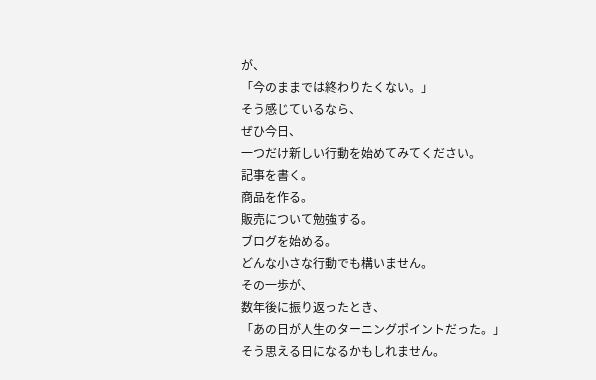が、
「今のままでは終わりたくない。」
そう感じているなら、
ぜひ今日、
一つだけ新しい行動を始めてみてください。
記事を書く。
商品を作る。
販売について勉強する。
ブログを始める。
どんな小さな行動でも構いません。
その一歩が、
数年後に振り返ったとき、
「あの日が人生のターニングポイントだった。」
そう思える日になるかもしれません。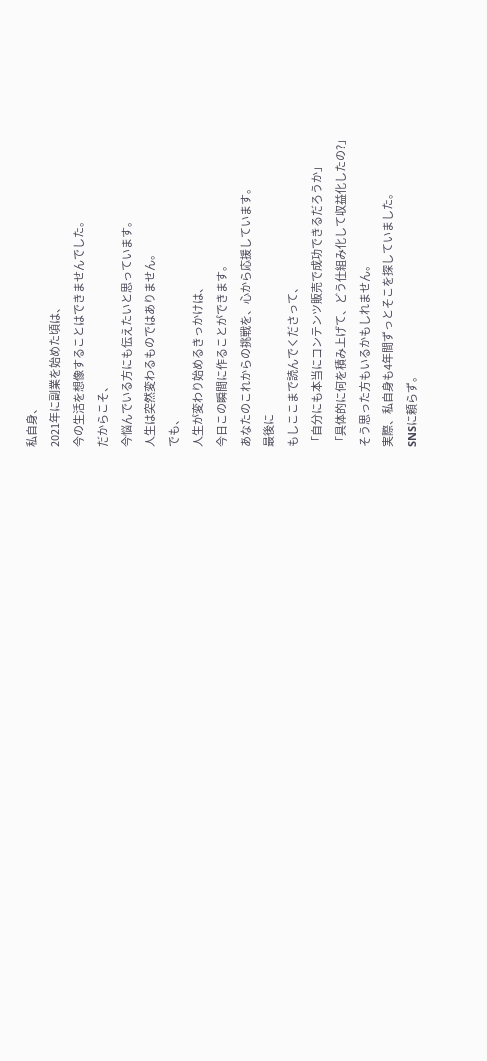私自身、
2021年に副業を始めた頃は、
今の生活を想像することはできませんでした。
だからこそ、
今悩んでいる方にも伝えたいと思っています。
人生は突然変わるものではありません。
でも、
人生が変わり始めるきっかけは、
今日この瞬間に作ることができます。
あなたのこれからの挑戦を、心から応援しています。
最後に
もしここまで読んでくださって、
「自分にも本当にコンテンツ販売で成功できるだろうか」
「具体的に何を積み上げて、どう仕組み化して収益化したの?」
そう思った方もいるかもしれません。
実際、私自身も4年間ずっとそこを探していました。
SNSに頼らず。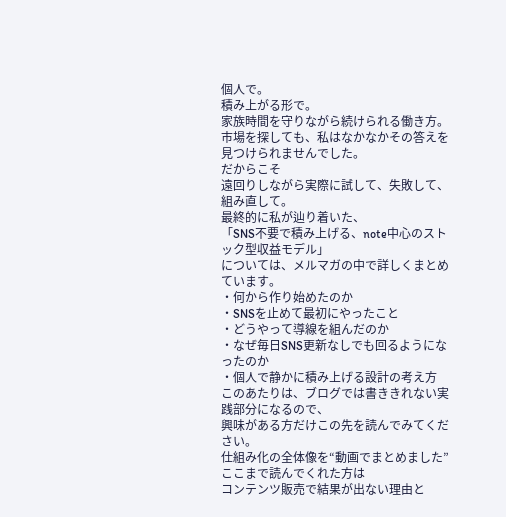個人で。
積み上がる形で。
家族時間を守りながら続けられる働き方。
市場を探しても、私はなかなかその答えを見つけられませんでした。
だからこそ
遠回りしながら実際に試して、失敗して、組み直して。
最終的に私が辿り着いた、
「SNS不要で積み上げる、note中心のストック型収益モデル」
については、メルマガの中で詳しくまとめています。
・何から作り始めたのか
・SNSを止めて最初にやったこと
・どうやって導線を組んだのか
・なぜ毎日SNS更新なしでも回るようになったのか
・個人で静かに積み上げる設計の考え方
このあたりは、ブログでは書ききれない実践部分になるので、
興味がある方だけこの先を読んでみてください。
仕組み化の全体像を“動画でまとめました”
ここまで読んでくれた方は
コンテンツ販売で結果が出ない理由と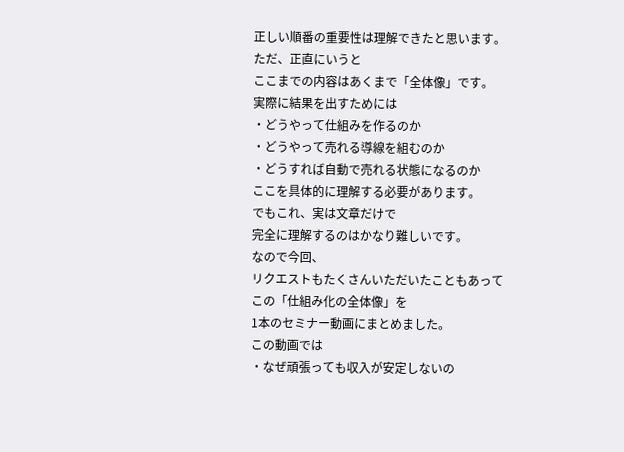正しい順番の重要性は理解できたと思います。
ただ、正直にいうと
ここまでの内容はあくまで「全体像」です。
実際に結果を出すためには
・どうやって仕組みを作るのか
・どうやって売れる導線を組むのか
・どうすれば自動で売れる状態になるのか
ここを具体的に理解する必要があります。
でもこれ、実は文章だけで
完全に理解するのはかなり難しいです。
なので今回、
リクエストもたくさんいただいたこともあって
この「仕組み化の全体像」を
1本のセミナー動画にまとめました。
この動画では
・なぜ頑張っても収入が安定しないの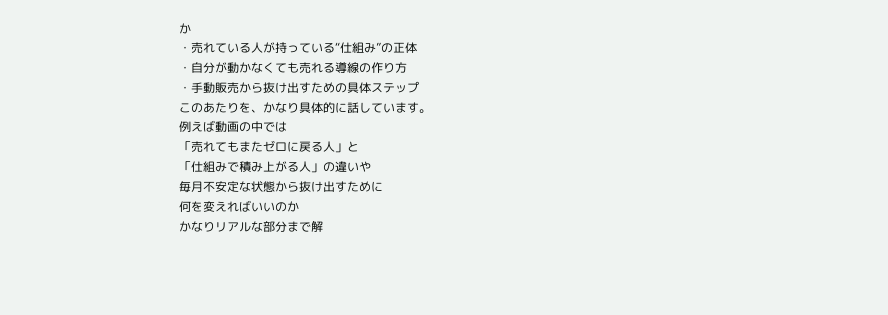か
・売れている人が持っている“仕組み”の正体
・自分が動かなくても売れる導線の作り方
・手動販売から抜け出すための具体ステップ
このあたりを、かなり具体的に話しています。
例えば動画の中では
「売れてもまたゼロに戻る人」と
「仕組みで積み上がる人」の違いや
毎月不安定な状態から抜け出すために
何を変えればいいのか
かなりリアルな部分まで解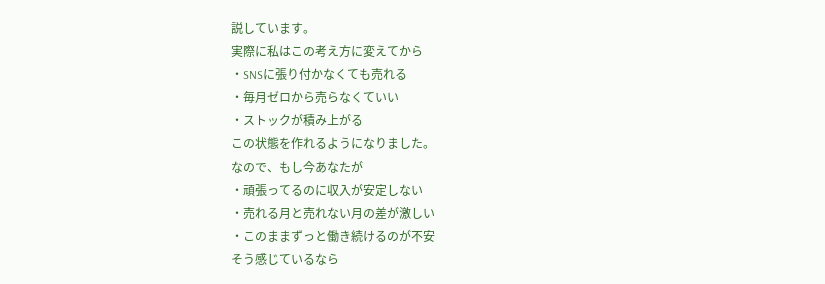説しています。
実際に私はこの考え方に変えてから
・SNSに張り付かなくても売れる
・毎月ゼロから売らなくていい
・ストックが積み上がる
この状態を作れるようになりました。
なので、もし今あなたが
・頑張ってるのに収入が安定しない
・売れる月と売れない月の差が激しい
・このままずっと働き続けるのが不安
そう感じているなら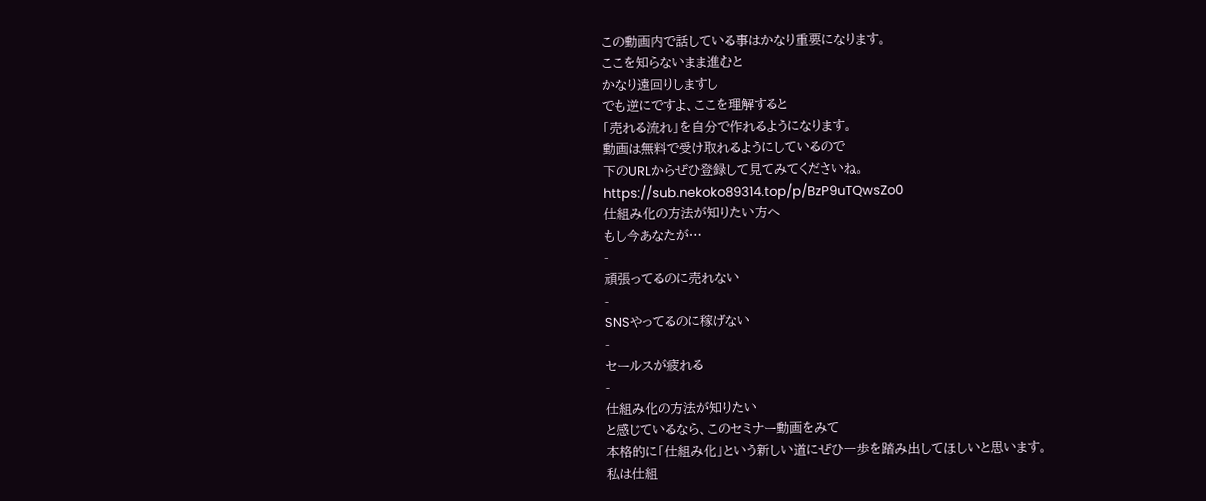この動画内で話している事はかなり重要になります。
ここを知らないまま進むと
かなり遠回りしますし
でも逆にですよ、ここを理解すると
「売れる流れ」を自分で作れるようになります。
動画は無料で受け取れるようにしているので
下のURLからぜひ登録して見てみてくださいね。
https://sub.nekoko89314.top/p/BzP9uTQwsZo0
仕組み化の方法が知りたい方へ
もし今あなたが…
-
頑張ってるのに売れない
-
SNSやってるのに稼げない
-
セールスが疲れる
-
仕組み化の方法が知りたい
と感じているなら、このセミナー動画をみて
本格的に「仕組み化」という新しい道にぜひ一歩を踏み出してほしいと思います。
私は仕組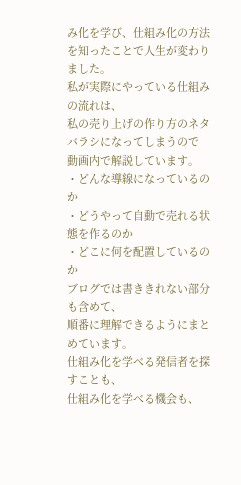み化を学び、仕組み化の方法を知ったことで人生が変わりました。
私が実際にやっている仕組みの流れは、
私の売り上げの作り方のネタバラシになってしまうので
動画内で解説しています。
・どんな導線になっているのか
・どうやって自動で売れる状態を作るのか
・どこに何を配置しているのか
ブログでは書ききれない部分も含めて、
順番に理解できるようにまとめています。
仕組み化を学べる発信者を探すことも、
仕組み化を学べる機会も、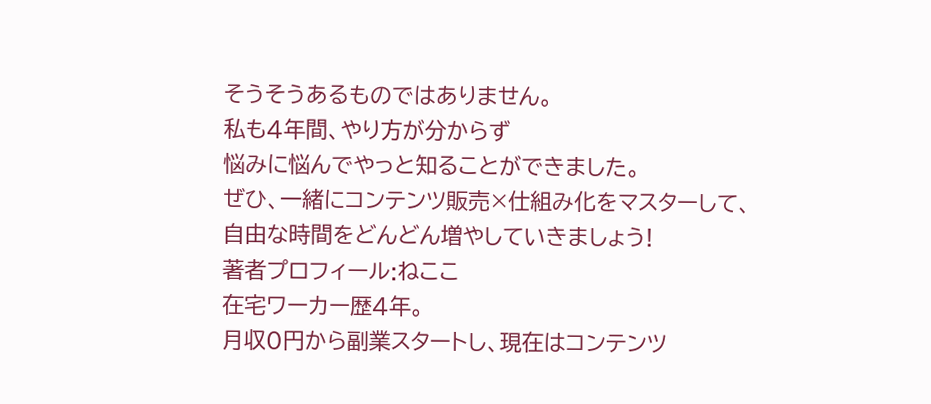そうそうあるものではありません。
私も4年間、やり方が分からず
悩みに悩んでやっと知ることができました。
ぜひ、一緒にコンテンツ販売×仕組み化をマスターして、
自由な時間をどんどん増やしていきましょう!
著者プロフィール:ねここ
在宅ワーカー歴4年。
月収0円から副業スタートし、現在はコンテンツ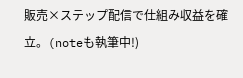販売×ステップ配信で仕組み収益を確立。(noteも執筆中!)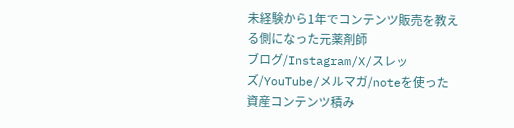未経験から1年でコンテンツ販売を教える側になった元薬剤師
ブログ/Instagram/X/スレッズ/YouTube/メルマガ/noteを使った
資産コンテンツ積み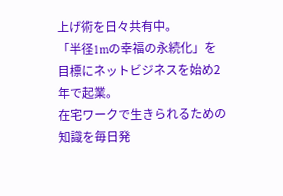上げ術を日々共有中。
「半径1mの幸福の永続化」を目標にネットビジネスを始め2年で起業。
在宅ワークで生きられるための知識を毎日発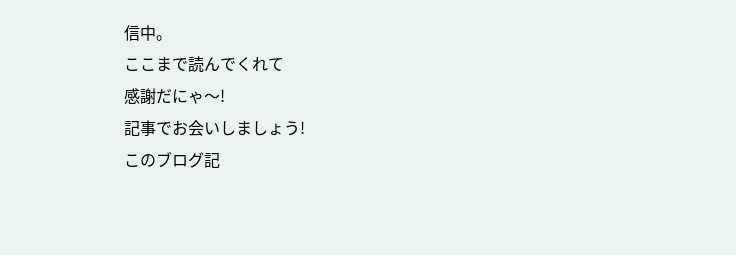信中。
ここまで読んでくれて
感謝だにゃ〜!
記事でお会いしましょう!
このブログ記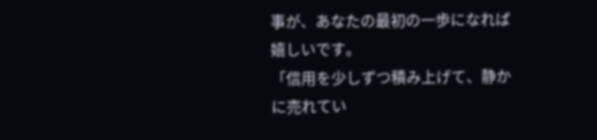事が、あなたの最初の一歩になれば嬉しいです。
「信用を少しずつ積み上げて、静かに売れてい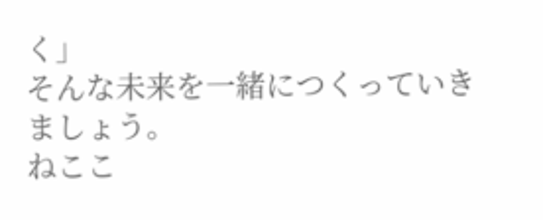く」
そんな未来を一緒につくっていきましょう。
ねここ